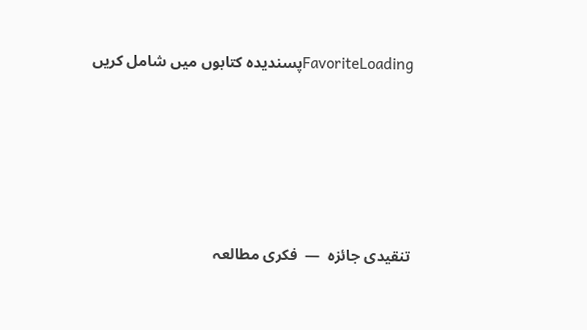FavoriteLoadingپسندیدہ کتابوں میں شامل کریں





تنقیدی جائزہ  —  فکری مطالعہ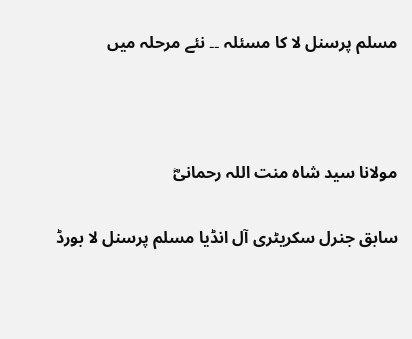مسلم پرسنل لا کا مسئلہ ۔۔ نئے مرحلہ میں



مولانا سید شاہ منت اللہ رحمانیؓ

سابق جنرل سکریٹری آل انڈیا مسلم پرسنل لا بورڈ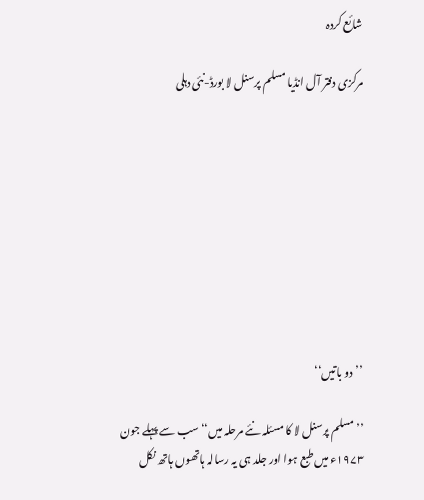شائع کردہ

مرکزی دفتر آل انڈیا مسلم پرسنل لا بورڈ-نئی دہلی









’’دو باتیں‘‘

’’مسلم پرسنل لا کا مسئلہ نئے مرحلہ میں‘‘ سب سے پہلے جون ۱۹۷۳ء میں طبع ہوا اور جلد ہی یہ رسالہ ہاتھوں ہاتھ نکل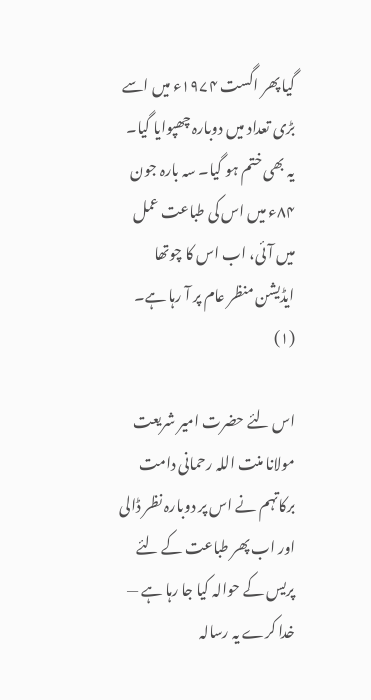گیا پھر اگست ۱۹۷۴ء میں اسے بڑی تعداد میں دوبارہ چھپوایا گیا۔ یہ بھی ختم ہو گیا۔ سہ بارہ جون ۸۴ء میں اس کی طباعت عمل میں آئی، اب اس کا چوتھا ایڈیشن منظر عام پر آ رہا ہے۔ (۱)

اس لئے حضرت امیر شریعت مولانا منت اللہ رحمانی دامت برکاتہم نے اس پر دوبارہ نظر ڈالی اور اب پھر طباعت کے لئے پریس کے حوالہ کیا جا رہا ہے — خدا کرے یہ رسالہ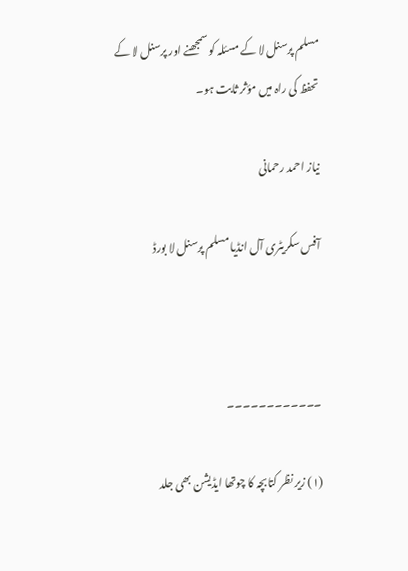مسلم پرسنل لا کے مسئلہ کو سمجھنے اور پرسنل لا کے تحفظ کی راہ میں مؤثر ثابت ہو۔

نیاز احمد رحمانی

آفس سکریٹری آل انڈیا مسلم پرسنل لا بورڈ



۔۔۔۔۔۔۔۔۔۔۔۔

(۱) زیر نظر کتابچہ کا چوتھا ایڈیشن بھی جلد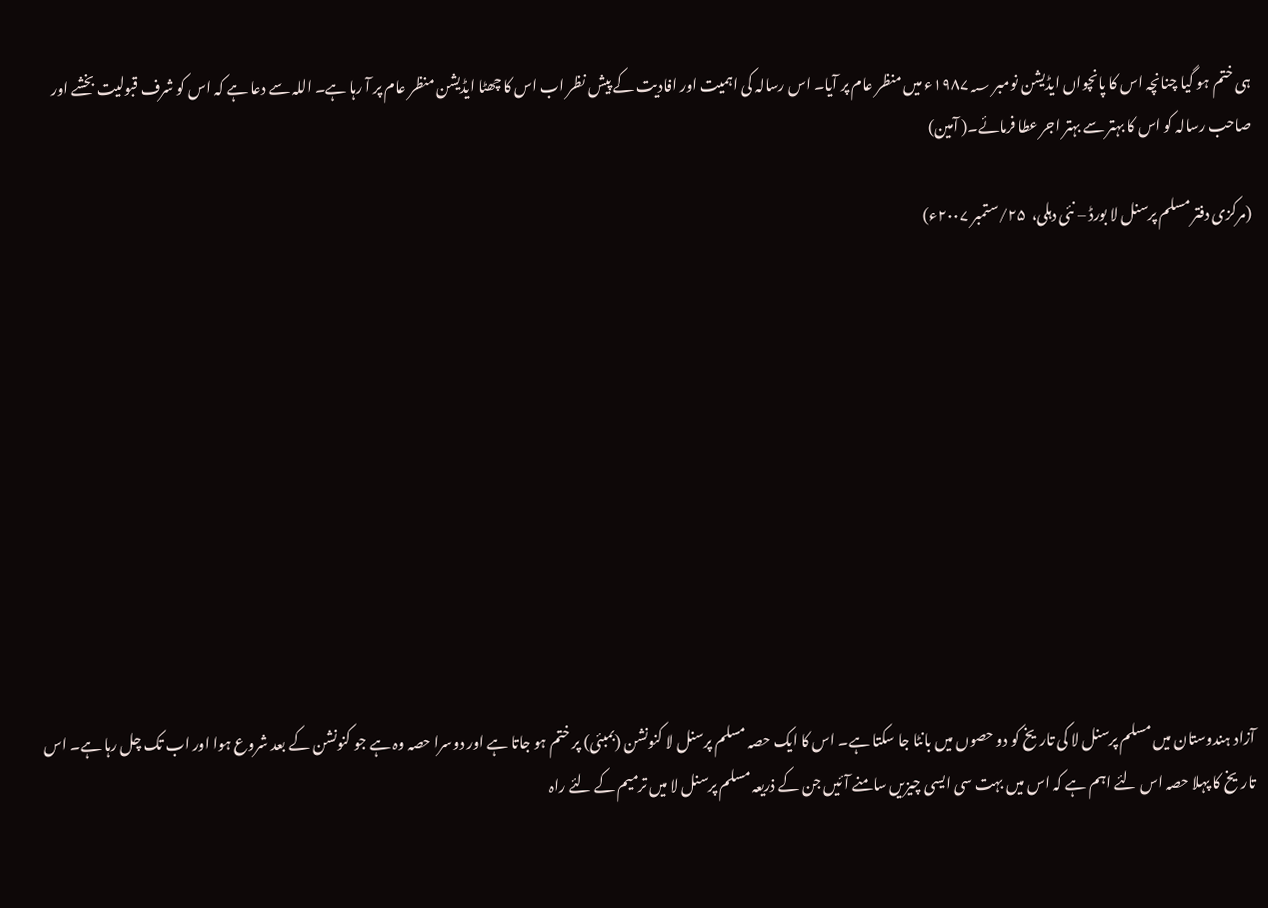ہی ختم ہو گیا چنانچہ اس کا پانچواں ایڈیشن نومبر ۱۹۸۷؁ء میں منظر عام پر آیا۔ اس رسالہ کی اہمیت اور افادیت کے پیش نظر اب اس کا چھٹا ایڈیشن منظر عام پر آ رہا ہے۔ اللہ سے دعا ہے کہ اس کو شرف قبولیت بخشے اور صاحب رسالہ کو اس کا بہتر سے بہتر اجر عطا فرمائے۔( آمین)

(مرکزی دفتر مسلم پرسنل لا بورڈ – نئی دہلی،  ۲۵/ستمبر ۲۰۰۷ء)











آزاد ہندوستان میں مسلم پرسنل لا کی تاریخ کو دو حصوں میں بانٹا جا سکتا ہے۔ اس کا ایک حصہ مسلم پرسنل لا کنونشن (بمبئی) پر ختم ہو جاتا ہے اور دوسرا حصہ وہ ہے جو کنونشن کے بعد شروع ہوا اور اب تک چل رہا ہے۔ اس تاریخ کا پہلا حصہ اس لئے اہم ہے کہ اس میں بہت سی ایسی چیزیں سامنے آئیں جن کے ذریعہ مسلم پرسنل لا میں ترمیم کے لئے راہ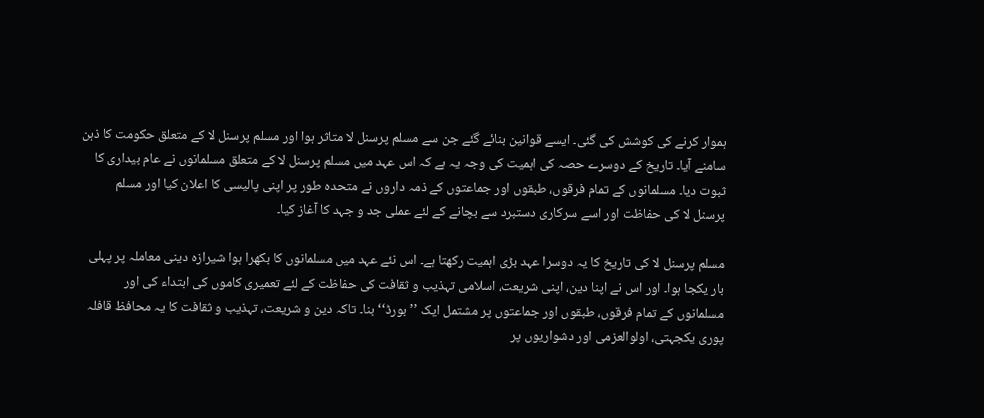ہموار کرنے کی کوشش کی گئی۔ ایسے قوانین بنائے گئے جن سے مسلم پرسنل لا متاثر ہوا اور مسلم پرسنل لا کے متعلق حکومت کا ذہن سامنے آیا۔ تاریخ کے دوسرے حصہ کی اہمیت کی وجہ یہ ہے کہ اس عہد میں مسلم پرسنل لا کے متعلق مسلمانوں نے عام بیداری کا ثبوت دیا۔ مسلمانوں کے تمام فرقوں، طبقوں اور جماعتوں کے ذمہ داروں نے متحدہ طور پر اپنی پالیسی کا اعلان کیا اور مسلم پرسنل لا کی حفاظت اور اسے سرکاری دستبرد سے بچانے کے لئے عملی جد و جہد کا آغاز کیا۔

مسلم پرسنل لا کی تاریخ کا یہ دوسرا عہد بڑی اہمیت رکھتا ہے۔ اس نئے عہد میں مسلمانوں کا بکھرا ہوا شیرازہ دینی معاملہ پر پہلی بار یکجا ہوا۔ اور اس نے اپنا دین، اپنی شریعت، اسلامی تہذیب و ثقافت کی حفاظت کے لئے تعمیری کاموں کی ابتداء کی اور مسلمانوں کے تمام فرقوں، طبقوں اور جماعتوں پر مشتمل ایک ’’بورڈ‘‘ بنا۔ تاکہ دین و شریعت، تہذیب و ثقافت کا یہ محافظ قافلہ پوری یکجہتی، اولوالعزمی اور دشواریوں پر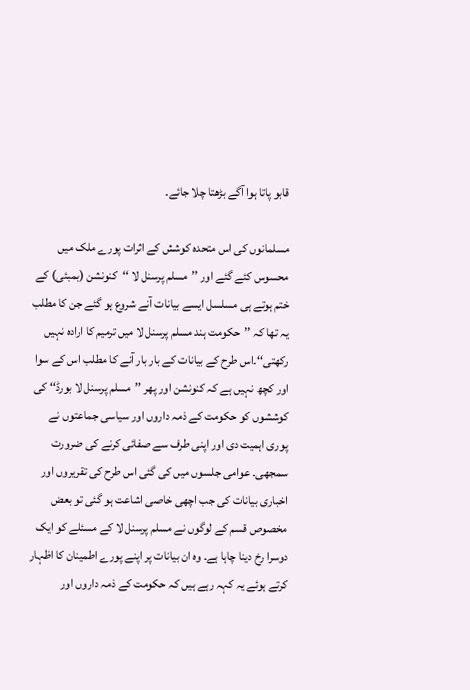قابو پاتا ہوا آگے بڑھتا چلا جائے۔

مسلمانوں کی اس متحدہ کوشش کے اثرات پورے ملک میں محسوس کئے گئے اور ’’مسلم پرسنل لا ‘‘کنونشن (بمبئی) کے ختم ہوتے ہی مسلسل ایسے بیانات آنے شروع ہو گئے جن کا مطلب یہ تھا کہ ’’حکومت ہند مسلم پرسنل لا میں ترمیم کا ارادہ نہیں رکھتی‘‘۔اس طرح کے بیانات کے بار بار آنے کا مطلب اس کے سوا اور کچھ نہیں ہے کہ کنونشن اور پھر ’’مسلم پرسنل لا بورڈ‘‘ کی کوششوں کو حکومت کے ذمہ داروں اور سیاسی جماعتوں نے پوری اہمیت دی اور اپنی طرف سے صفائی کرنے کی ضرورت سمجھی۔ عوامی جلسوں میں کی گئی اس طرح کی تقریروں اور اخباری بیانات کی جب اچھی خاصی اشاعت ہو گئی تو بعض مخصوص قسم کے لوگوں نے مسلم پرسنل لا کے مسئلے کو ایک دوسرا رخ دینا چاہا ہے۔ وہ ان بیانات پر اپنے پورے اطمینان کا اظہار کرتے ہوئے یہ کہہ رہے ہیں کہ حکومت کے ذمہ داروں اور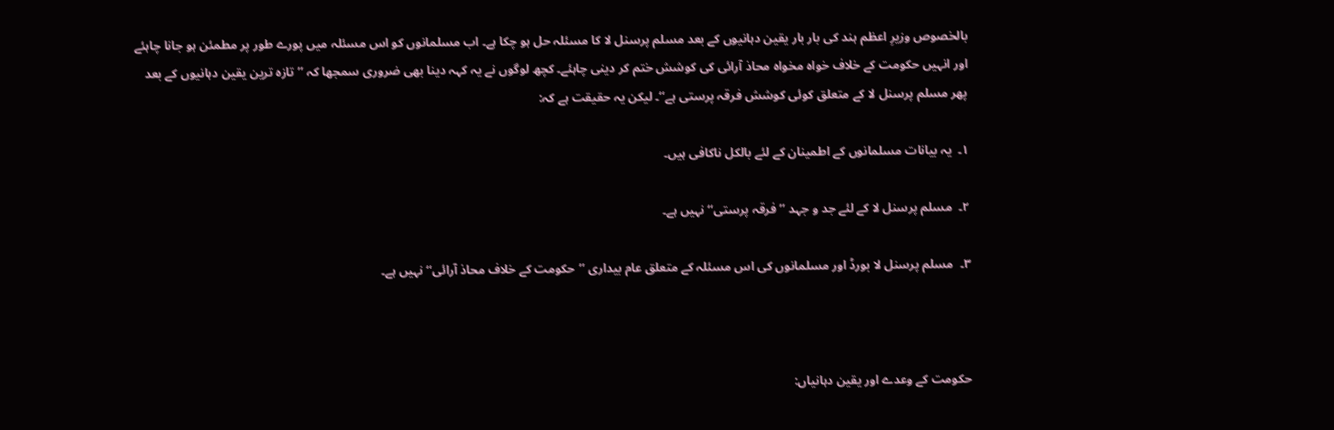بالخصوص وزیرِ اعظم ہند کی بار بار یقین دہانیوں کے بعد مسلم پرسنل لا کا مسئلہ حل ہو چکا ہے۔ اب مسلمانوں کو اس مسئلہ میں پورے طور پر مطمئن ہو جانا چاہئے اور انہیں حکومت کے خلاف خواہ مخواہ محاذ آرائی کی کوشش ختم کر دینی چاہئے۔ کچھ لوگوں نے یہ کہہ دینا بھی ضروری سمجھا کہ ’’تازہ ترین یقین دہانیوں کے بعد پھر مسلم پرسنل لا کے متعلق کوئی کوشش فرقہ پرستی ہے‘‘۔ لیکن یہ حقیقت ہے کہ:

۱۔  یہ بیانات مسلمانوں کے اطمینان کے لئے بالکل ناکافی ہیں۔

۲۔  مسلم پرسنل لا کے لئے جد و جہد ’’فرقہ پرستی‘‘ نہیں ہے۔

۳۔  مسلم پرسنل لا بورڈ اور مسلمانوں کی اس مسئلہ کے متعلق عام بیداری ’’حکومت کے خلاف محاذ آرائی‘‘ نہیں ہے۔



حکومت کے وعدے اور یقین دہانیاں: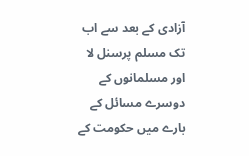آزادی کے بعد سے اب تک مسلم پرسنل لا اور مسلمانوں کے دوسرے مسائل کے بارے میں حکومت کے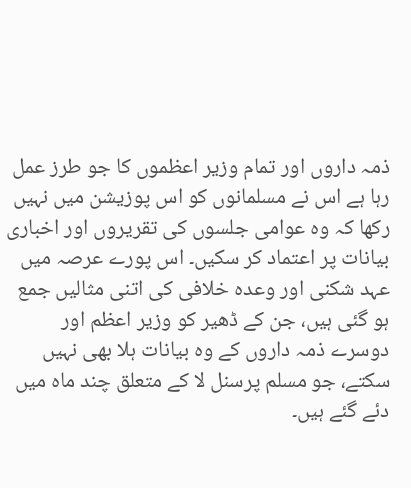ذمہ داروں اور تمام وزیر اعظموں کا جو طرز عمل رہا ہے اس نے مسلمانوں کو اس پوزیشن میں نہیں رکھا کہ وہ عوامی جلسوں کی تقریروں اور اخباری بیانات پر اعتماد کر سکیں۔ اس پورے عرصہ میں عہد شکنی اور وعدہ خلافی کی اتنی مثالیں جمع ہو گئی ہیں، جن کے ڈھیر کو وزیر اعظم اور دوسرے ذمہ داروں کے وہ بیانات ہلا بھی نہیں سکتے، جو مسلم پرسنل لا کے متعلق چند ماہ میں دئے گئے ہیں۔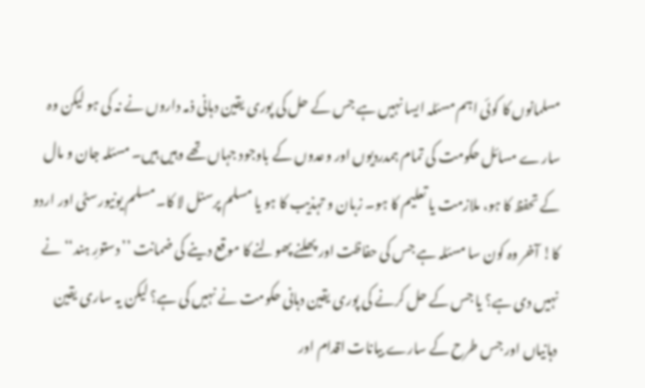مسلمانوں کا کوئی اہم مسئلہ ایسا نہیں ہے جس کے حل کی پوری یقین دہانی ذمہ داروں نے نہ کی ہو لیکن وہ سارے مسائل حکومت کی تمام ہمدردیوں اور وعدوں کے باوجود جہاں تھے وہیں ہیں۔ مسئلہ جان و مال کے تحفظ کا ہو، ملازمت یا تعلیم کا ہو۔ زبان و تہذیب کا ہو یا مسلم پرسنل لا کا۔ مسلم یونیورسٹی اور اردو کا! آخر وہ کون سا مسئلہ ہے جس کی حفاظت اور پھلنے پھولنے کا موقع دینے کی ضمانت ’’دستورِ ہند‘‘ نے نہیں دی ہے؟ یا جس کے حل کرنے کی پوری یقین دہانی حکومت نے نہیں کی ہے؟ لیکن یہ ساری یقین دہانیاں اور جس طرح کے سارے بیانات اقدام اور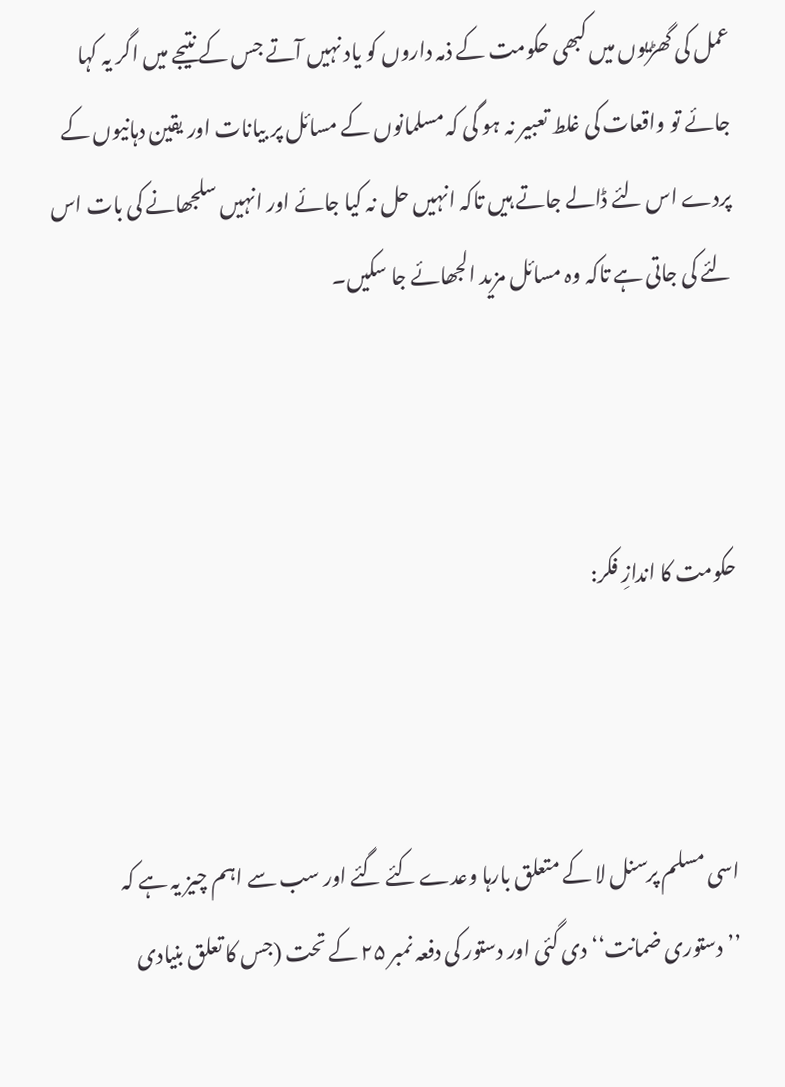عمل کی گھڑیوں میں کبھی حکومت کے ذمہ داروں کو یاد نہیں آتے جس کے نتیجے میں اگر یہ کہا جائے تو واقعات کی غلط تعبیر نہ ہو گی کہ مسلمانوں کے مسائل پر بیانات اور یقین دہانیوں کے پردے اس لئے ڈالے جاتے ہیں تاکہ انہیں حل نہ کیا جائے اور انہیں سلجھانے کی بات اس لئے کی جاتی ہے تاکہ وہ مسائل مزید الجھائے جا سکیں۔



حکومت کا اندازِ فکر:



اسی مسلم پرسنل لا کے متعلق بارہا وعدے کئے گئے اور سب سے اہم چیز یہ ہے کہ ’’دستوری ضمانت‘‘ دی گئی اور دستور کی دفعہ نمبر ۲۵ کے تحت (جس کا تعلق بنیادی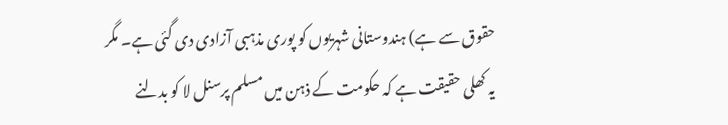حقوق سے ہے) ہندوستانی شہریوں کو پوری مذہبی آزادی دی گئی ہے۔ مگر یہ کھلی حقیقت ہے کہ حکومت کے ذہن میں مسلم پرسنل لا کو بدلنے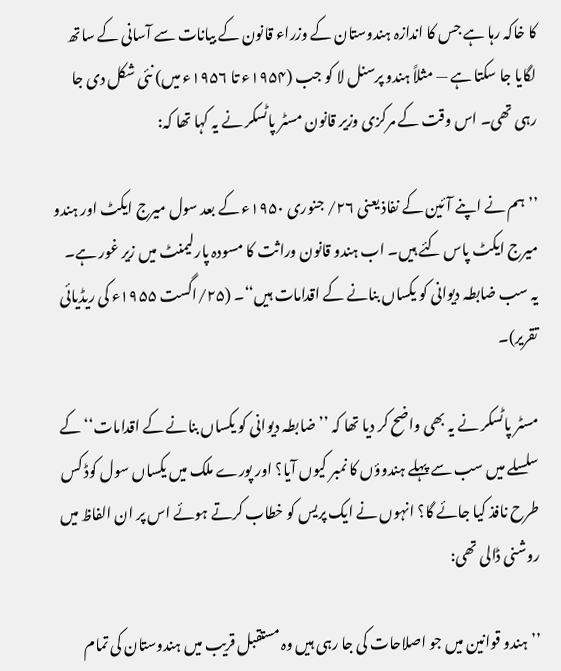کا خاکہ رہا ہے جس کا اندازہ ہندوستان کے وزراء قانون کے بیانات سے آسانی کے ساتھ لگایا جا سکتا ہے — مثلاً ہندو پرسنل لا کو جب (۱۹۵۴ء تا ۱۹۵۶ء میں) نئی شکل دی جا رہی تھی۔ اس وقت کے مرکزی وزیر قانون مسٹر پاٹسکر نے یہ کہا تھا کہ:

’’ہم نے اپنے آئین کے نفاذ یعنی ۲۶/ جنوری ۱۹۵۰ء کے بعد سول میرج ایکٹ اور ہندو میرج ایکٹ پاس کئے ہیں۔ اب ہندو قانون وراثت کا مسودہ پارلیمنٹ میں زیر غور ہے۔ یہ سب ضابطہ دیوانی کو یکساں بنانے کے اقدامات ہیں‘‘۔ (۲۵/اگست ۱۹۵۵ء کی ریڈیائی تقریر)۔

مسٹر پاٹسکر نے یہ بھی واضح کر دیا تھا کہ ’’ضابطہ دیوانی کو یکساں بنانے کے اقدامات‘‘ کے سلسلے میں سب سے پہلے ہندوؤں کا نمبر کیوں آیا؟ اور پورے ملک میں یکساں سول کوڈ کس طرح نافذ کیا جائے گا؟ انہوں نے ایک پریس کو خطاب کرتے ہوئے اس پر ان الفاظ میں روشنی ڈالی تھی:

’’ہندو قوانین میں جو اصلاحات کی جا رہی ہیں وہ مستقبل قریب میں ہندوستان کی تمام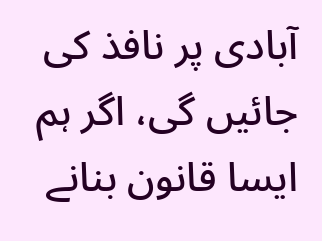آبادی پر نافذ کی جائیں گی، اگر ہم ایسا قانون بنانے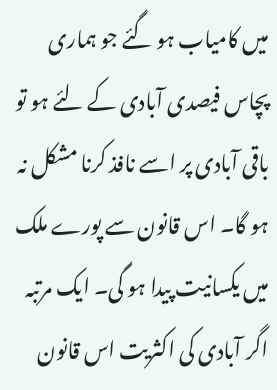میں کامیاب ہو گئے جو ہماری پچاس فیصدی آبادی کے لئے ہو تو باقی آبادی پر اسے نافذ کرنا مشکل نہ ہو گا۔ اس قانون سے پورے ملک میں یکسانیت پیدا ہو گی۔ ایک مرتبہ اگر آبادی کی اکثریت اس قانون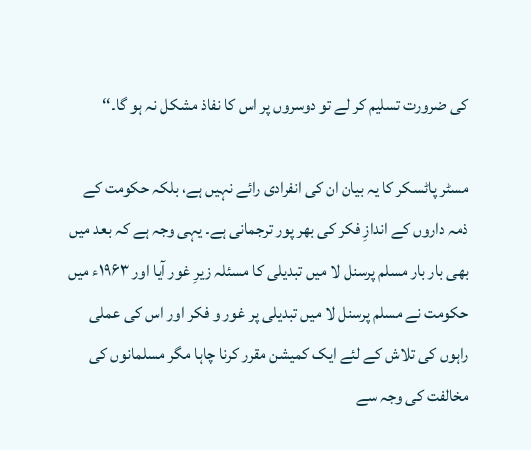کی ضرورت تسلیم کر لے تو دوسروں پر اس کا نفاذ مشکل نہ ہو گا۔‘‘

مسٹر پاٹسکر کا یہ بیان ان کی انفرادی رائے نہیں ہے، بلکہ حکومت کے ذمہ داروں کے اندازِ فکر کی بھر پور ترجمانی ہے۔ یہی وجہ ہے کہ بعد میں بھی بار بار مسلم پرسنل لا میں تبدیلی کا مسئلہ زیرِ غور آیا اور ۱۹۶۳ء میں حکومت نے مسلم پرسنل لا میں تبدیلی پر غور و فکر اور اس کی عملی راہوں کی تلاش کے لئے ایک کمیشن مقرر کرنا چاہا مگر مسلمانوں کی مخالفت کی وجہ سے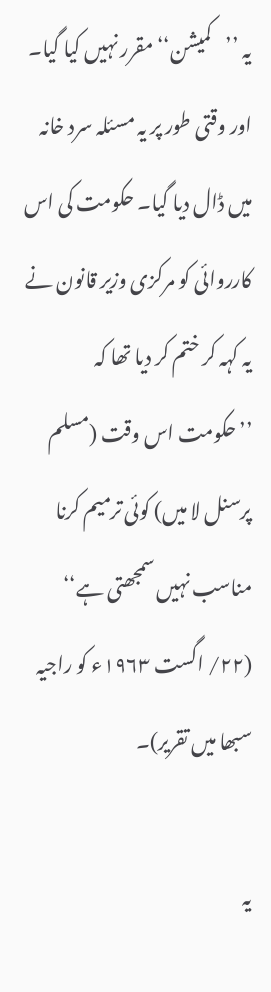یہ ’’کمیشن‘‘ مقرر نہیں کیا گیا۔ اور وقتی طور پر یہ مسئلہ سرد خانہ میں ڈال دیا گیا۔ حکومت کی اس کارروائی کو مرکزی وزیر قانون نے یہ کہہ کر ختم کر دیا تھا کہ ’’حکومت اس وقت (مسلم پرسنل لا میں) کوئی ترمیم کرنا مناسب نہیں سمجھتی ہے‘‘ (۲۲/ اگست ۱۹۶۳ء کو راجیہ سبھا میں تقریر)۔

یہ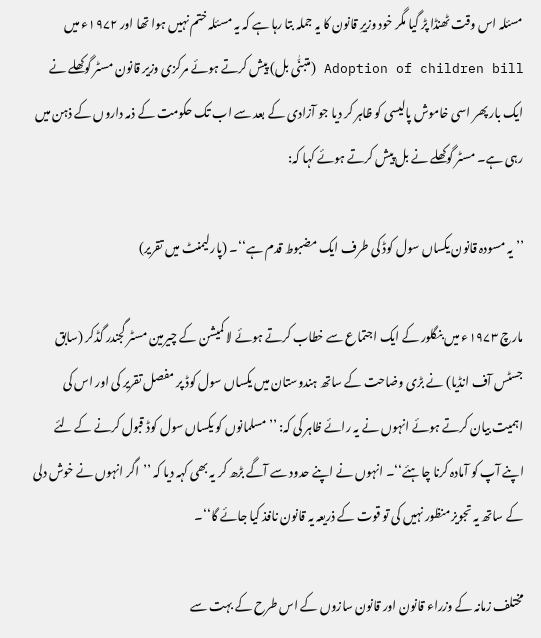مسئلہ اس وقت ٹھنڈا پڑ گیا مگر خود وزیرِ قانون کا یہ جملہ بتا رہا ہے کہ یہ مسئلہ ختم نہیں ہوا تھا اور ۱۹۷۲ء میں Adoption of children bill (متبنّٰی بل) پیش کرتے ہوئے مرکزی وزیر قانون مسٹر گوکھلے نے ایک بار پھر اسی خاموش پالیسی کو ظاہر کر دیا جو آزادی کے بعد سے اب تک حکومت کے ذمہ داروں کے ذہن میں رہی ہے۔ مسٹر گوکھلے نے بل پیش کرتے ہوئے کہا کہ:

’’یہ مسودہ قانون یکساں سول کوڈ کی طرف ایک مضبوط قدم ہے‘‘۔ (پارلیمنٹ میں تقریر)

مارچ ۱۹۷۳ء میں بنگلور کے ایک اجتماع سے خطاب کرتے ہوئے لا کمیشن کے چیرمین مسٹر گجندر گڈکر (سابق جسٹس آف انڈیا) نے بڑی وضاحت کے ساتھ ہندوستان میں یکساں سول کوڈ پر مفصل تقریر کی اور اس کی اہمیت بیان کرتے ہوئے انہوں نے یہ رائے ظاہر کی کہ: ’’مسلمانوں کو یکساں سول کوڈ قبول کرنے کے لئے اپنے آپ کو آمادہ کرنا چاہئے‘‘۔ انہوں نے اپنے حدود سے آگے بڑھ کر یہ بھی کہہ دیا کہ ’’اگر انہوں نے خوش دلی کے ساتھ یہ تجویز منظور نہیں کی تو قوت کے ذریعہ یہ قانون نافذ کیا جائے گا‘‘۔

مختلف زمانہ کے وزراء قانون اور قانون سازوں کے اس طرح کے بہت سے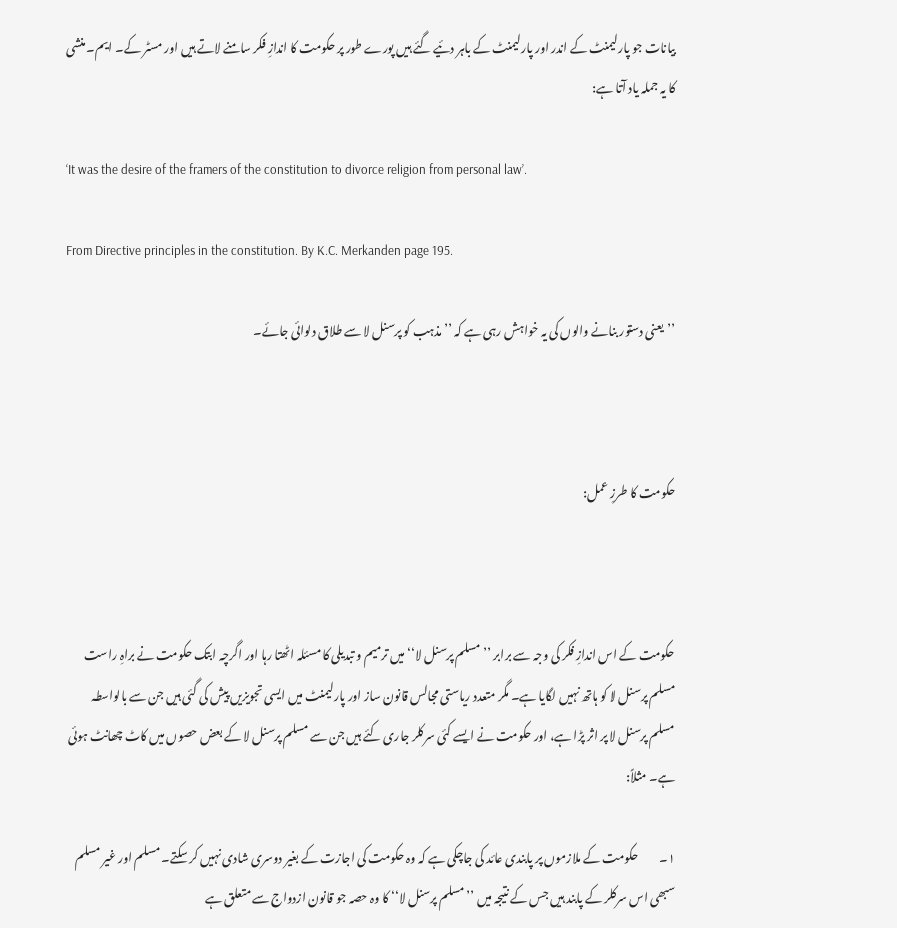بیانات جو پارلیمنٹ کے اندر اور پارلیمنٹ کے باہر دئیے گئے ہیں پورے طور پر حکومت کا اندازِ فکر سامنے لاتے ہیں اور مسٹر کے۔ ایم۔ منشی کا یہ جملہ یاد آتا ہے:

‘It was the desire of the framers of the constitution to divorce religion from personal law’.

From Directive principles in the constitution. By K.C. Merkanden page 195.

’’یعنی دستور بنانے والوں کی یہ خواہش رہی ہے کہ ’’مذہب کو پرسنل لا سے طلاق دلوائی جائے۔



حکومت کا طرزِ عمل:



حکومت کے اس اندازِ فکر کی وجہ سے برابر ’’مسلم پرسنل لا‘‘ میں ترمیم و تبدیلی کا مسئلہ اٹھتا رہا اور اگرچہ ابتک حکومت نے براہِ راست مسلم پرسنل لا کو ہاتھ نہیں لگایا ہے۔ مگر متعدد ریاستی مجالس قانون ساز اور پارلیمنٹ میں ایسی تجویزیں پیش کی گئی ہیں جن سے بالواسطہ مسلم پرسنل لا پر اثر پڑا ہے، اور حکومت نے ایسے کئی سرکلر جاری کئے ہیں جن سے مسلم پرسنل لا کے بعض حصوں میں کاٹ چھانٹ ہوئی ہے۔ مثلاً:

۱۔         حکومت کے ملازموں پر پابندی عائد کی جاچکی ہے کہ وہ حکومت کی اجازت کے بغیر دوسری شادی نہیں کر سکتے۔ مسلم اور غیر مسلم سبھی اس سرکلر کے پابند ہیں جس کے نتیجہ میں ’’مسلم پرسنل لا‘‘ کا وہ حصہ جو قانون ازدواج سے متعلق ہے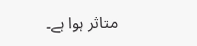متاثر ہوا ہے۔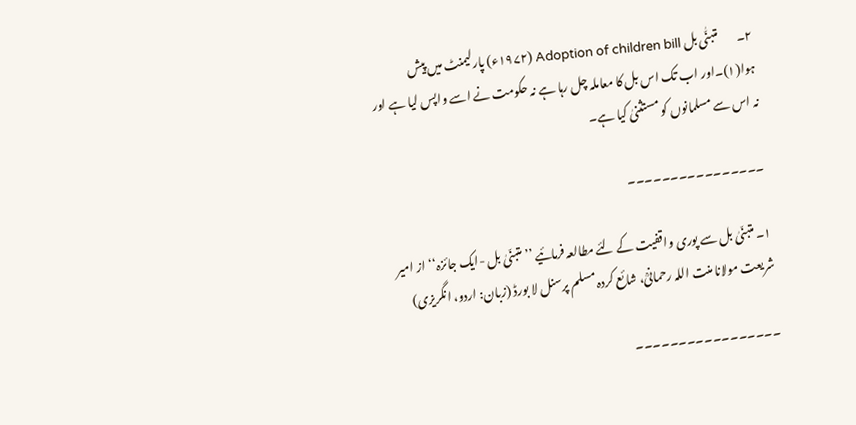۲۔        متبنّٰی بل Adoption of children bill (۱۹۷۲ء) پارلیمنٹ میں پیش ہوا(۱)۔اور اب تک اس بل کا معاملہ چل رہا ہے نہ حکومت نے اسے واپس لیا ہے اور نہ اس سے مسلمانوں کو مستثنیٰ کیا ہے۔

۔۔۔۔۔۔۔۔۔۔۔۔۔۔۔۔

۱۔ متبنّیٰ بل سے پوری واقفیت کے لئے مطالعہ فرمائیے ’’متبنّیٰ بل -ایک جائزہ‘‘ از امیر شریعت مولانا منت اللہ رحمانیؒ، شائع کردہ مسلم پرسنل لا بورڈ (زبان: اردو، انگریزی)

۔۔۔۔۔۔۔۔۔۔۔۔۔۔۔۔۔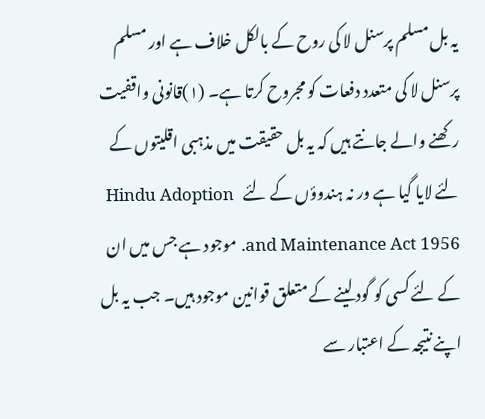یہ بل مسلم پرسنل لا کی روح کے بالکل خلاف ہے اور مسلم پرسنل لا کی متعدد دفعات کو مجروح کرتا ہے۔ (۱)قانونی واقفیت رکھنے والے جانتے ہیں کہ یہ بل حقیقت میں مذہبی اقلیتوں کے لئے لایا گیا ہے ور نہ ہندوؤں کے لئے   Hindu Adoption and Maintenance Act 1956. موجود ہے جس میں ان کے لئے کسی کو گود لینے کے متعلق قوانین موجود ہیں۔ جب یہ بل اپنے نتیجہ کے اعتبار سے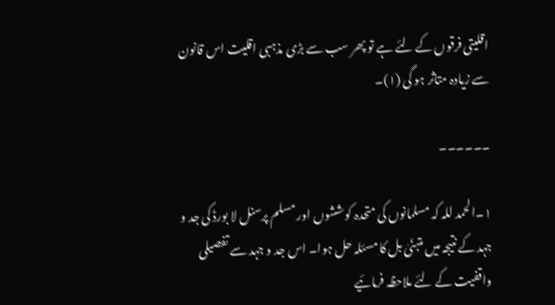اقلیتی فرقوں کے لئے ہے تو پھر سب سے بڑی مذہبی اقلیت اس قانون سے زیادہ متاثر ہو گی (۱)۔

۔۔۔۔۔۔

۱۔الحمد للہ کہ مسلمانوں کی متحدہ کوششوں اور مسلم پرسنل لا بورڈ کی جد و جہد کے نتیجہ میں متبنّیٰ بل کا مسئلہ حل ہوا۔ اس جد و جہد سے تفصیلی واقفیت کے لئے ملاحظہ فرمائیے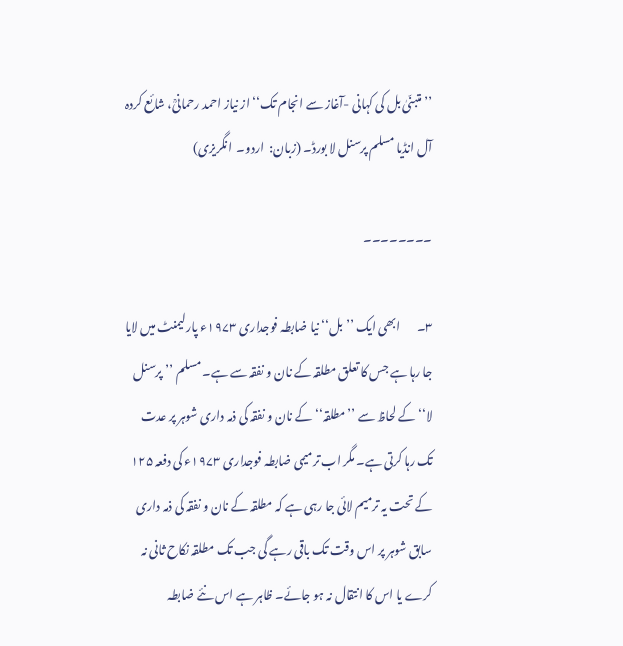’’متبنّیٰ بل کی کہانی -آغاز سے انجام تک‘‘ از نیاز احمد رحمانیؒ، شائع کردہ آل انڈیا مسلم پرسنل لا بورڈ۔ (زبان:  اردو۔  انگریزی)

۔۔۔۔۔۔۔۔

۳۔       ابھی ایک ’’بل‘‘ نیا ضابطہ فوجداری ۱۹۷۳ء پارلیمنٹ میں لایا جا رہا ہے جس کا تعلق مطلقہ کے نان و نفقہ سے ہے۔ مسلم ’’پرسنل لا‘‘ کے لحاظ سے ’’مطلقہ‘‘ کے نان و نفقہ کی ذمہ داری شوہر پر عدت تک رہا کرتی ہے۔ مگر اب ترمیمی ضابطہ فوجداری ۱۹۷۳ء کی دفعہ ۱۲۵ کے تحت یہ ترمیم لائی جا رہی ہے کہ مطلقہ کے نان و نفقہ کی ذمہ داری سابق شوہر پر اس وقت تک باقی رہے گی جب تک مطلقہ نکاح ثانی نہ کرے یا اس کا انتقال نہ ہو جائے۔ ظاہر ہے اس نئے ضابطہ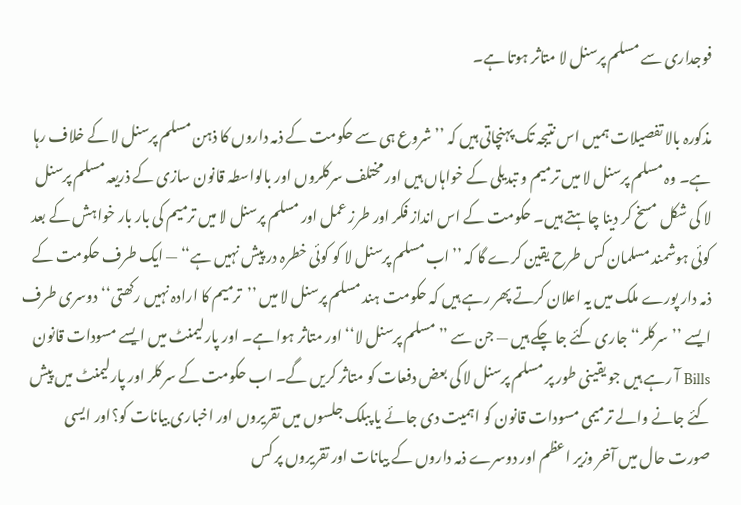فوجداری سے مسلم پرسنل لا متاثر ہوتا ہے۔

مذکورہ بالا تفصیلات ہمیں اس نتیجہ تک پہنچاتی ہیں کہ ’’شروع ہی سے حکومت کے ذمہ داروں کا ذہن مسلم پرسنل لا کے خلاف رہا ہے۔ وہ مسلم پرسنل لا میں ترمیم و تبدیلی کے خواہاں ہیں اور مختلف سرکلروں اور بالواسطہ قانون سازی کے ذریعہ مسلم پرسنل لا کی شکل مسخ کر دینا چاہتے ہیں۔ حکومت کے اس انداز فکر اور طرز عمل اور مسلم پرسنل لا میں ترمیم کی بار بار خواہش کے بعد کوئی ہوشمند مسلمان کس طرح یقین کرے گا کہ ’’اب مسلم پرسنل لا کو کوئی خطرہ در پیش نہیں ہے‘‘ — ایک طرف حکومت کے ذمہ دار پورے ملک میں یہ اعلان کرتے پھر رہے ہیں کہ حکومت ہند مسلم پرسنل لا میں ’’ترمیم کا ارادہ نہیں رکھتی‘‘ دوسری طرف ایسے ’’سرکلر‘‘ جاری کئے جا چکے ہیں — جن سے ’’مسلم پرسنل لا‘‘ اور متاثر ہوا ہے۔ اور پارلیمنٹ میں ایسے مسودات قانون Bills آ رہے ہیں جو یقینی طور پر مسلم پرسنل لا کی بعض دفعات کو متاثر کریں گے۔ اب حکومت کے سرکلر اور پارلیمنٹ میں پیش کئے جانے والے ترمیمی مسودات قانون کو اہمیت دی جائے یا پبلک جلسوں میں تقریروں اور اخباری بیانات کو؟اور ایسی صورت حال میں آخر وزیر اعظم اور دوسرے ذمہ داروں کے بیانات اور تقریروں پر کس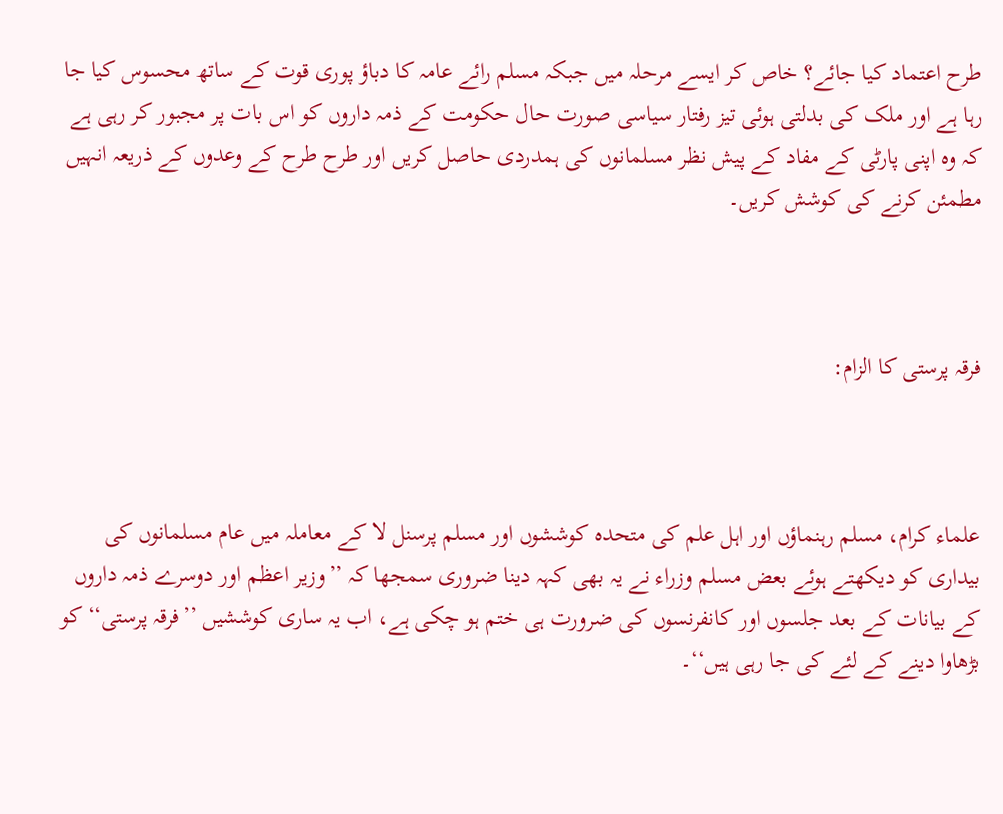طرح اعتماد کیا جائے؟ خاص کر ایسے مرحلہ میں جبکہ مسلم رائے عامہ کا دباؤ پوری قوت کے ساتھ محسوس کیا جا رہا ہے اور ملک کی بدلتی ہوئی تیز رفتار سیاسی صورت حال حکومت کے ذمہ داروں کو اس بات پر مجبور کر رہی ہے کہ وہ اپنی پارٹی کے مفاد کے پیش نظر مسلمانوں کی ہمدردی حاصل کریں اور طرح طرح کے وعدوں کے ذریعہ انہیں مطمئن کرنے کی کوشش کریں۔



فرقہ پرستی کا الزام:



علماء کرام، مسلم رہنماؤں اور اہل علم کی متحدہ کوششوں اور مسلم پرسنل لا کے معاملہ میں عام مسلمانوں کی بیداری کو دیکھتے ہوئے بعض مسلم وزراء نے یہ بھی کہہ دینا ضروری سمجھا کہ ’’وزیر اعظم اور دوسرے ذمہ داروں کے بیانات کے بعد جلسوں اور کانفرنسوں کی ضرورت ہی ختم ہو چکی ہے، اب یہ ساری کوششیں ’’فرقہ پرستی‘‘ کو بڑھاوا دینے کے لئے کی جا رہی ہیں‘‘۔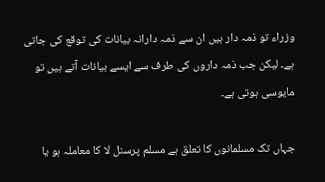وزراء تو ذمہ دار ہیں ان سے ذمہ دارانہ بیانات کی توقع کی جاتی ہے۔ لیکن جب ذمہ داروں کی طرف سے ایسے بیانات آتے ہیں تو مایوسی ہوتی ہے۔

جہاں تک مسلمانوں کا تعلق ہے مسلم پرسنل لا کا معاملہ ہو یا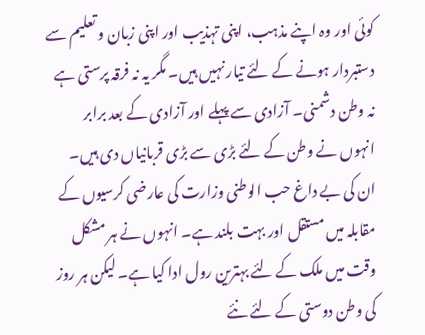کوئی اور وہ اپنے مذہب، اپنی تہذیب اور اپنی زبان و تعلیم سے دستبردار ہونے کے لئے تیار نہیں ہیں۔ مگر یہ نہ فرقہ پرستی ہے نہ وطن دشمنی۔ آزادی سے پہلے اور آزادی کے بعد برابر انہوں نے وطن کے لئے بڑی سے بڑی قربانیاں دی ہیں۔ ان کی بے داغ حب الوطنی وزارت کی عارضی کرسیوں کے مقابلہ میں مستقل اور بہت بلند ہے۔ انہوں نے ہر مشکل وقت میں ملک کے لئے بہترین رول ادا کیا ہے۔ لیکن ہر روز کی وطن دوستی کے لئے نئے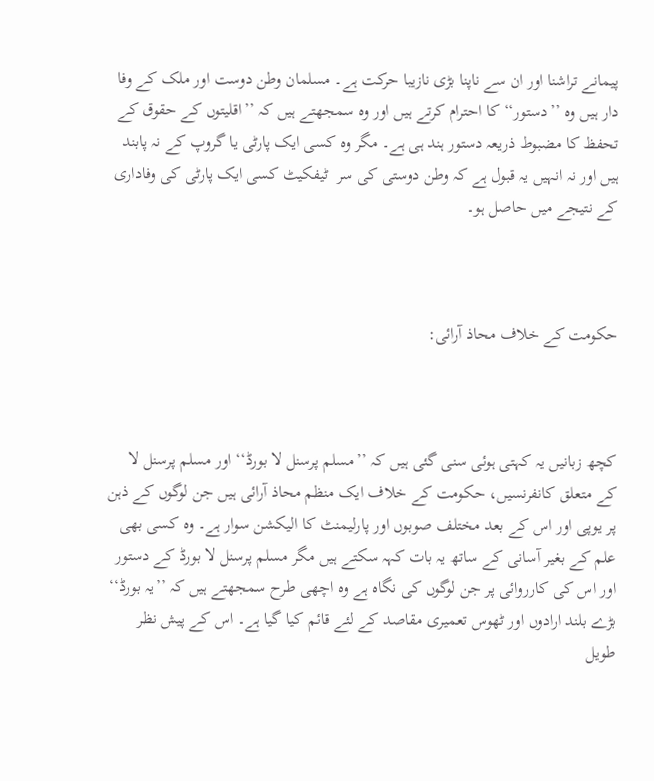پیمانے تراشنا اور ان سے ناپنا بڑی نازیبا حرکت ہے۔ مسلمان وطن دوست اور ملک کے وفا دار ہیں وہ ’’دستور‘‘ کا احترام کرتے ہیں اور وہ سمجھتے ہیں کہ ’’اقلیتوں کے حقوق کے تحفظ کا مضبوط ذریعہ دستور ہند ہی ہے۔ مگر وہ کسی ایک پارٹی یا گروپ کے نہ پابند ہیں اور نہ انہیں یہ قبول ہے کہ وطن دوستی کی سر  ٹیفکیٹ کسی ایک پارٹی کی وفاداری کے نتیجے میں حاصل ہو۔



حکومت کے خلاف محاذ آرائی:



کچھ زبانیں یہ کہتی ہوئی سنی گئی ہیں کہ ’’مسلم پرسنل لا بورڈ‘‘ اور مسلم پرسنل لا کے متعلق کانفرنسیں، حکومت کے خلاف ایک منظم محاذ آرائی ہیں جن لوگوں کے ذہن پر یوپی اور اس کے بعد مختلف صوبوں اور پارلیمنٹ کا الیکشن سوار ہے۔ وہ کسی بھی علم کے بغیر آسانی کے ساتھ یہ بات کہہ سکتے ہیں مگر مسلم پرسنل لا بورڈ کے دستور اور اس کی کارروائی پر جن لوگوں کی نگاہ ہے وہ اچھی طرح سمجھتے ہیں کہ ’’یہ بورڈ‘‘ بڑے بلند ارادوں اور ٹھوس تعمیری مقاصد کے لئے قائم کیا گیا ہے۔ اس کے پیش نظر طویل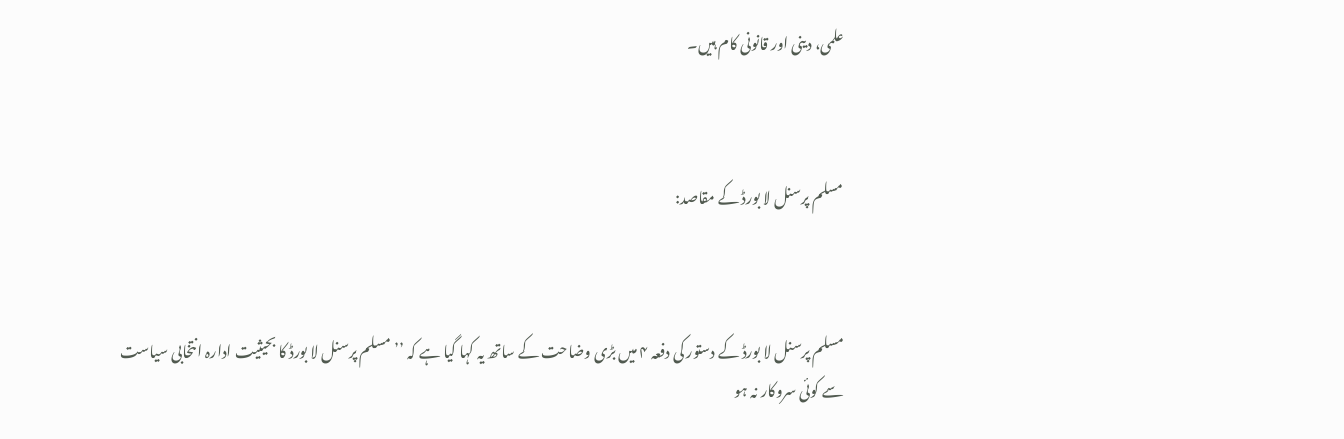علمی، دینی اور قانونی کام ہیں۔



مسلم پرسنل لا بورڈ کے مقاصد:



مسلم پرسنل لا بورڈ کے دستور کی دفعہ ۴ میں بڑی وضاحت کے ساتھ یہ کہا گیا ہے کہ ’’مسلم پرسنل لا بورڈ کا بحیثیت ادارہ انتخابی سیاست سے کوئی سروکار نہ ہو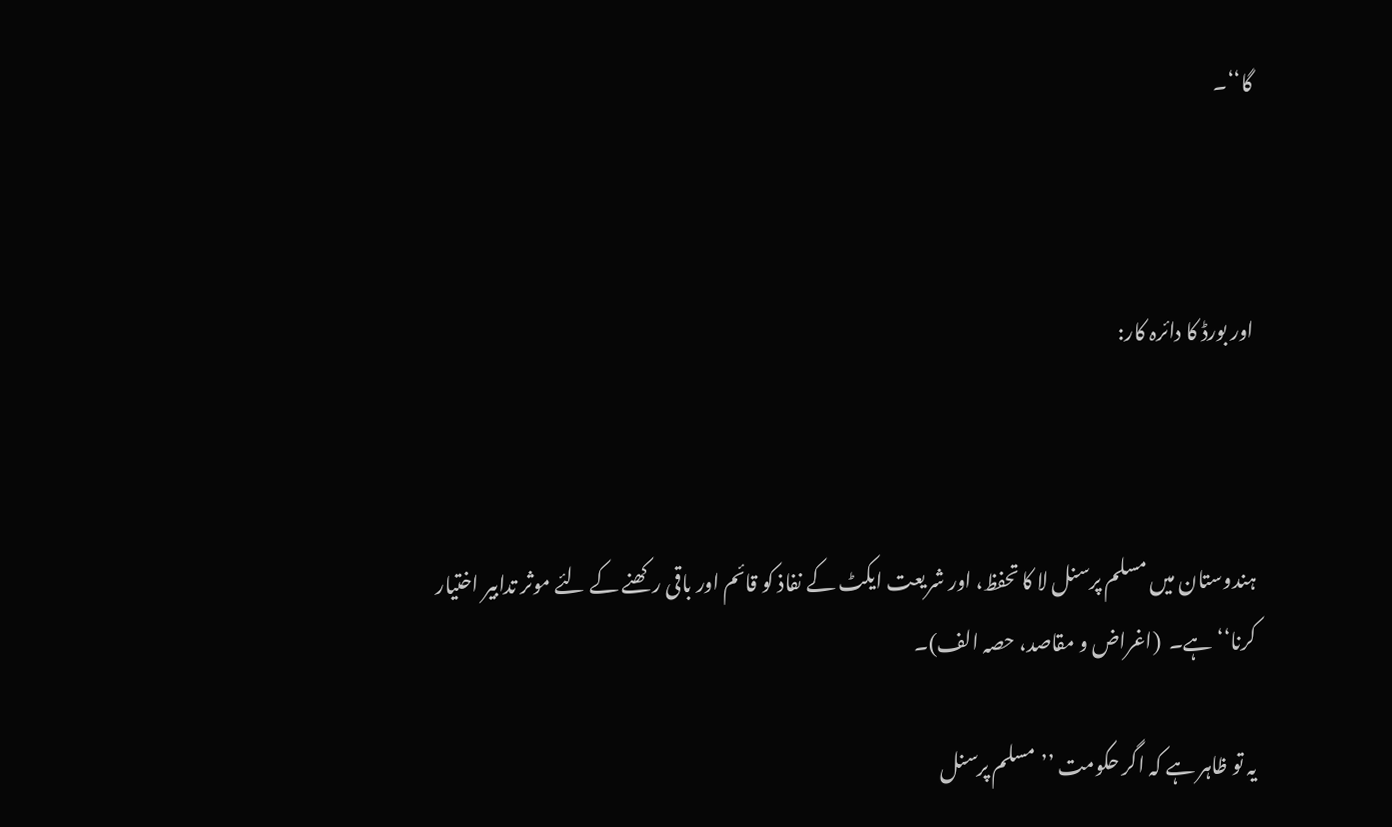گا‘‘۔



اور بورڈ کا دائرہ کار:



ہندوستان میں مسلم پرسنل لا کا تحفظ، اور شریعت ایکٹ کے نفاذ کو قائم اور باقی رکھنے کے لئے موثر تدابیر اختیار کرنا‘‘ ہے۔  (اغراض و مقاصد، حصہ الف)۔

یہ تو ظاہر ہے کہ اگر حکومت ’’مسلم پرسنل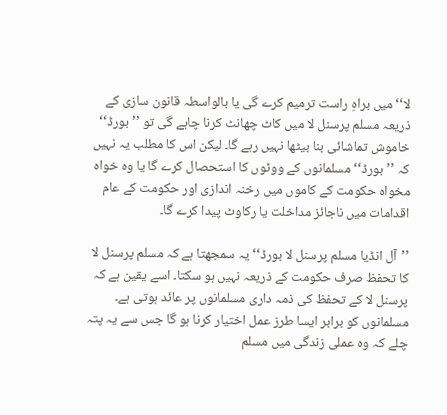لا‘‘ میں براہِ راست ترمیم کرے گی یا بالواسطہ قانون سازی کے ذریعہ مسلم پرسنل لا میں کاٹ چھانٹ کرنا چاہے گی تو ’’بورڈ‘‘ خاموش تماشائی بنا بیٹھا نہیں رہے گا۔ لیکن اس کا مطلب یہ نہیں کہ ’’بورڈ‘‘ مسلمانوں کے ووٹوں کا استحصال کرے گا یا وہ خواہ مخواہ حکومت کے کاموں میں رخنہ اندازی اور حکومت کے عام اقدامات میں ناجائز مداخلت یا رکاوٹ پیدا کرے گا۔

’’آل انڈیا مسلم پرسنل لا بورڈ‘‘ یہ سمجھتا ہے کہ مسلم پرسنل لا کا تحفظ صرف حکومت کے ذریعہ نہیں ہو سکتا۔ اسے یقین ہے کہ پرسنل لا کے تحفظ کی ذمہ داری مسلمانوں پر عائد ہوتی ہے۔ مسلمانوں کو برابر ایسا طرز عمل اختیار کرنا ہو گا جس سے یہ پتہ چلے کہ وہ عملی زندگی میں مسلم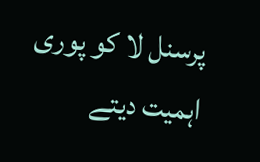پرسنل لا کو پوری اہمیت دیتے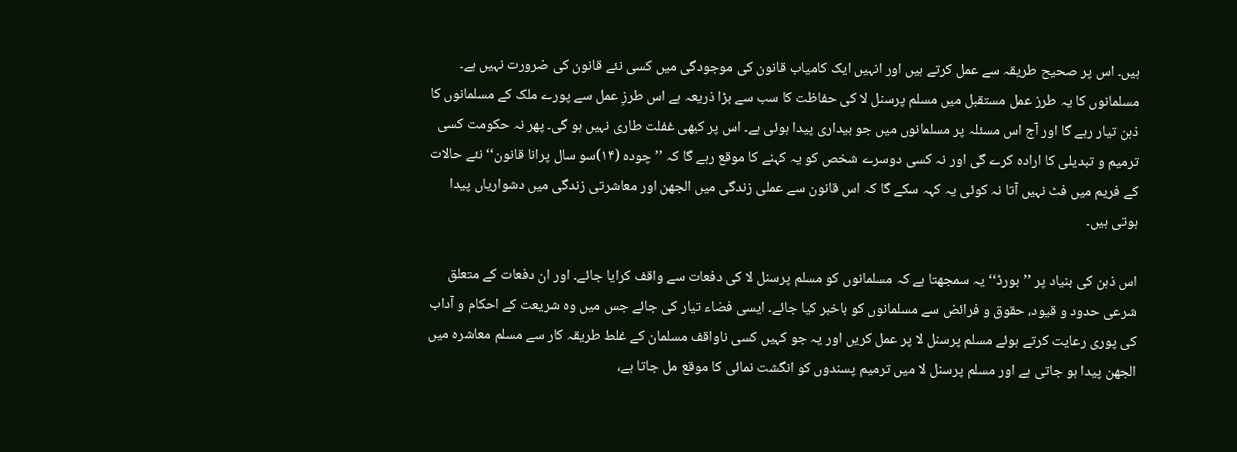ہیں۔ اس پر صحیح طریقہ سے عمل کرتے ہیں اور انہیں ایک کامیاب قانون کی موجودگی میں کسی نئے قانون کی ضرورت نہیں ہے۔ مسلمانوں کا یہ طرز عمل مستقبل میں مسلم پرسنل لا کی حفاظت کا سب سے بڑا ذریعہ ہے اس طرزِ عمل سے پورے ملک کے مسلمانوں کا ذہن تیار رہے گا اور آج اس مسئلہ پر مسلمانوں میں جو بیداری پیدا ہوئی ہے۔ اس پر کبھی غفلت طاری نہیں ہو گی۔ پھر نہ حکومت کسی ترمیم و تبدیلی کا ارادہ کرے گی اور نہ کسی دوسرے شخص کو یہ کہنے کا موقع رہے گا کہ ’’چودہ (۱۴)سو سال پرانا قانون‘‘ نئے حالات کے فریم میں فٹ نہیں آتا نہ کوئی یہ کہہ سکے گا کہ اس قانون سے عملی زندگی میں الجھن اور معاشرتی زندگی میں دشواریاں پیدا ہوتی ہیں۔

اس ذہن کی بنیاد پر ’’بورڈ‘‘ یہ سمجھتا ہے کہ مسلمانوں کو مسلم پرسنل لا کی دفعات سے واقف کرایا جائے۔ اور ان دفعات کے متعلق شرعی حدود و قیود، حقوق و فرائض سے مسلمانوں کو باخبر کیا جائے۔ ایسی فضاء تیار کی جائے جس میں وہ شریعت کے احکام و آداب کی پوری رعایت کرتے ہوئے مسلم پرسنل لا پر عمل کریں اور یہ جو کہیں کسی ناواقف مسلمان کے غلط طریقہ کار سے مسلم معاشرہ میں الجھن پیدا ہو جاتی ہے اور مسلم پرسنل لا میں ترمیم پسندوں کو انگشت نمائی کا موقع مل جاتا ہے،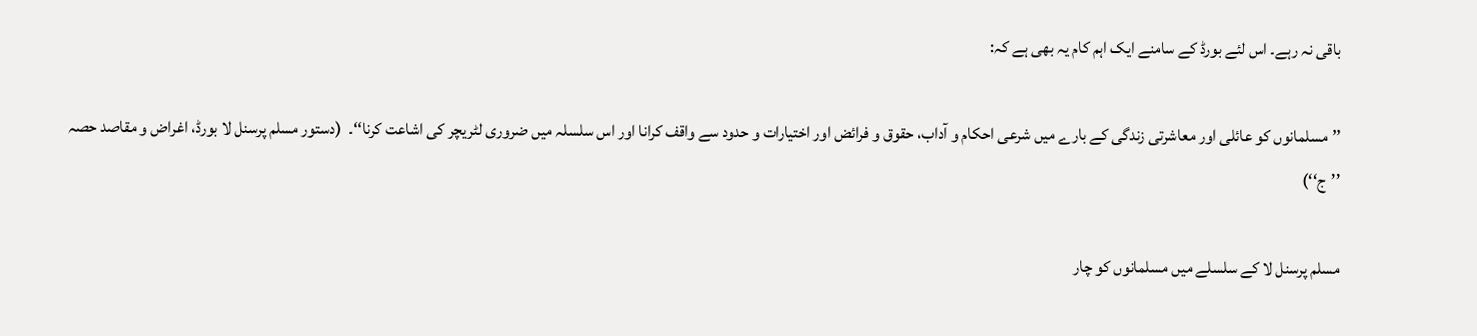باقی نہ رہے۔ اس لئے بورڈ کے سامنے ایک اہم کام یہ بھی ہے کہ:

’’مسلمانوں کو عائلی اور معاشرتی زندگی کے بارے میں شرعی احکام و آداب، حقوق و فرائض اور اختیارات و حدود سے واقف کرانا اور اس سلسلہ میں ضروری لٹریچر کی اشاعت کرنا‘‘۔  (دستور مسلم پرسنل لا بورڈ، اغراض و مقاصد حصہ ’’ج‘‘)

مسلم پرسنل لا کے سلسلے میں مسلمانوں کو چار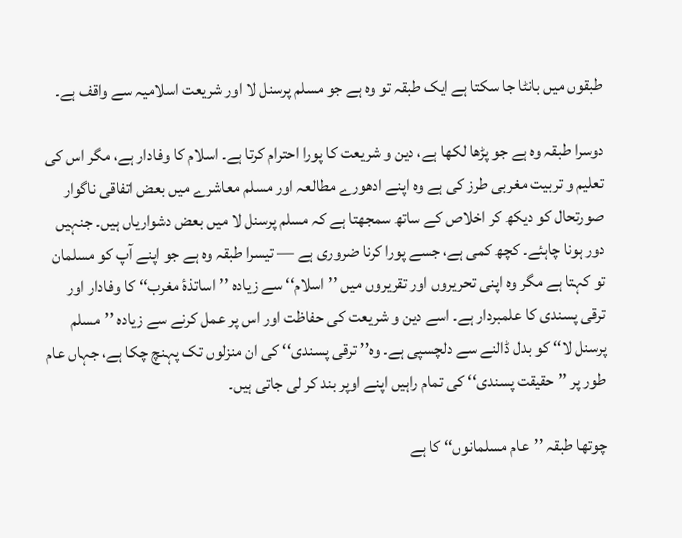طبقوں میں بانٹا جا سکتا ہے ایک طبقہ تو وہ ہے جو مسلم پرسنل لا اور شریعت اسلامیہ سے واقف ہے۔

دوسرا طبقہ وہ ہے جو پڑھا لکھا ہے، دین و شریعت کا پورا احترام کرتا ہے۔ اسلام کا وفادار ہے، مگر اس کی تعلیم و تربیت مغربی طرز کی ہے وہ اپنے ادھورے مطالعہ اور مسلم معاشرے میں بعض اتفاقی ناگوار صورتحال کو دیکھ کر اخلاص کے ساتھ سمجھتا ہے کہ مسلم پرسنل لا میں بعض دشواریاں ہیں۔ جنہیں دور ہونا چاہئے۔ کچھ کمی ہے، جسے پورا کرنا ضروری ہے — تیسرا طبقہ وہ ہے جو اپنے آپ کو مسلمان تو کہتا ہے مگر وہ اپنی تحریروں اور تقریروں میں ’’اسلام‘‘ سے زیادہ ’’اساتذۂ مغرب‘‘ کا وفادار اور ترقی پسندی کا علمبردار ہے۔ اسے دین و شریعت کی حفاظت اور اس پر عمل کرنے سے زیادہ ’’مسلم پرسنل لا‘‘ کو بدل ڈالنے سے دلچسپی ہے۔ وہ’’ ترقی پسندی‘‘ کی ان منزلوں تک پہنچ چکا ہے، جہاں عام طور پر ’’حقیقت پسندی‘‘ کی تمام راہیں اپنے اوپر بند کر لی جاتی ہیں۔

چوتھا طبقہ ’’عام مسلمانوں‘‘ کا ہے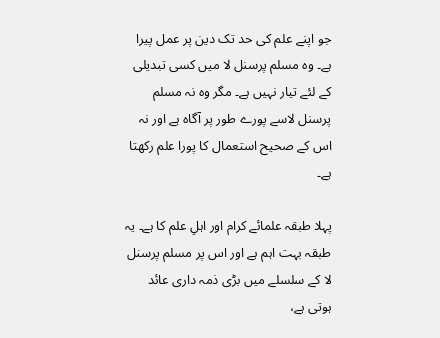جو اپنے علم کی حد تک دین پر عمل پیرا ہے۔ وہ مسلم پرسنل لا میں کسی تبدیلی کے لئے تیار نہیں ہے۔ مگر وہ نہ مسلم پرسنل لاسے پورے طور پر آگاہ ہے اور نہ اس کے صحیح استعمال کا پورا علم رکھتا ہے۔

پہلا طبقہ علمائے کرام اور اہلِ علم کا ہے۔ یہ طبقہ بہت اہم ہے اور اس پر مسلم پرسنل لا کے سلسلے میں بڑی ذمہ داری عائد ہوتی ہے،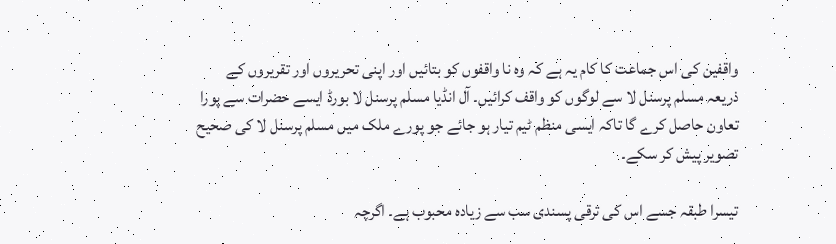واقفین کی اس جماعت کا کام یہ ہے کہ وہ نا واقفوں کو بتائیں اور اپنی تحریروں اور تقریروں کے ذریعہ مسلم پرسنل لا سے لوگوں کو واقف کرائیں۔ آل انڈیا مسلم پرسنل لا بورڈ ایسے حضرات سے پورا تعاون حاصل کرے گا تاکہ ایسی منظم ٹیم تیار ہو جائے جو پورے ملک میں مسلم پرسنل لا کی صحیح تصویر پیش کر سکے۔

تیسرا طبقہ جسے اس کی ترقی پسندی سب سے زیادہ محبوب ہے۔ اگرچہ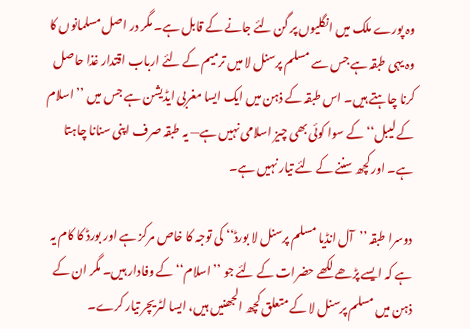وہ پورے ملک میں انگلیوں پر گن لئے جانے کے قابل ہے۔ مگر در اصل مسلمانوں کا وہ یہی طبقہ ہے جس سے مسلم پرسنل لا میں ترمیم کے لئے ارباب اقتدار غذا حاصل کرنا چاہتے ہیں۔ اس طبقہ کے ذہن میں ایک ایسا مغربی ایڈیشن ہے جس میں ’’اسلام کے لیبل‘‘ کے سوا کوئی بھی چیز اسلامی نہیں ہے— یہ طبقہ صرف اپنی سنانا چاہتا ہے۔ اور کچھ سننے کے لئے تیار نہیں ہے۔

دوسرا طبقہ ’’آل انڈیا مسلم پرسنل لا بورڈ‘‘ کی توجہ کا خاص مرکز ہے اور بورڈ کا کام یہ ہے کہ ایسے پڑھے لکھے حضرات کے لئے جو ’’اسلام‘‘ کے وفادار ہیں۔ مگر ان کے ذہن میں مسلم پرسنل لا کے متعلق کچھ الجھنیں ہیں، ایسا لٹریچر تیار کرے۔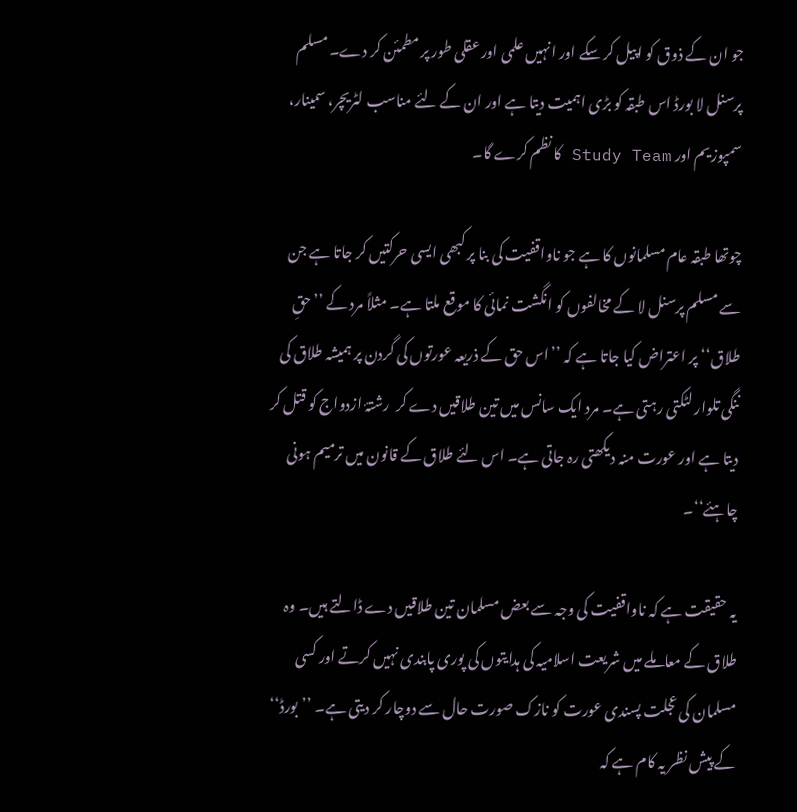جو ان کے ذوق کو اپیل کر سکے اور انہیں علمی اور عقلی طور پر مطمئن کر دے۔ مسلم پرسنل لا بورڈ اس طبقہ کو بڑی اہمیت دیتا ہے اور ان کے لئے مناسب لٹریچر، سمینار، سمپوزیم اور Study Team کا نظم کرے گا۔

چوتھا طبقہ عام مسلمانوں کا ہے جو ناواقفیت کی بنا پر کبھی ایسی حرکتیں کر جاتا ہے جن سے مسلم پرسنل لا کے مخالفوں کو انگشت نمائی کا موقع ملتا ہے۔ مثلاً مرد کے ’’حقِ طلاق‘‘ پر اعتراض کیا جاتا ہے کہ ’’اس حق کے ذریعہ عورتوں کی گردن پر ہمیشہ طلاق کی ننگی تلوار لٹکتی رہتی ہے۔ مرد ایک سانس میں تین طلاقیں دے کر  رشتۂ ازدواج کو قتل کر دیتا ہے اور عورت منہ دیکھتی رہ جاتی ہے۔ اس لئے طلاق کے قانون میں ترمیم ہونی چاہئے‘‘۔

یہ حقیقت ہے کہ ناواقفیت کی وجہ سے بعض مسلمان تین طلاقیں دے ڈالتے ہیں۔ وہ طلاق کے معاملے میں شریعت اسلامیہ کی ہدایتوں کی پوری پابندی نہیں کرتے اور کسی مسلمان کی عجلت پسندی عورت کو نازک صورت حال سے دوچار کر دیتی ہے۔ ’’بورڈ‘‘ کے پیش نظر یہ کام ہے کہ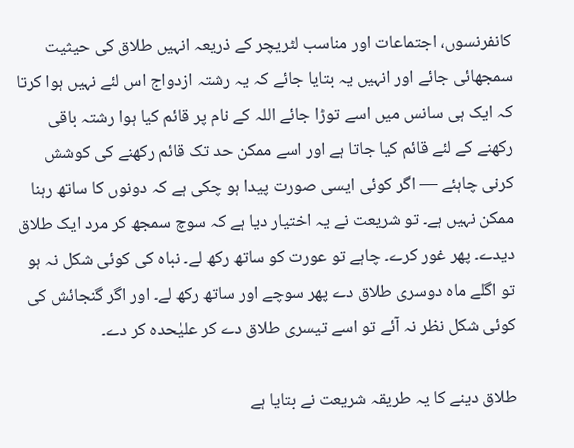کانفرنسوں، اجتماعات اور مناسب لٹریچر کے ذریعہ انہیں طلاق کی حیثیت سمجھائی جائے اور انہیں یہ بتایا جائے کہ یہ رشتہ ازدواج اس لئے نہیں ہوا کرتا کہ ایک ہی سانس میں اسے توڑا جائے اللہ کے نام پر قائم کیا ہوا رشتہ باقی رکھنے کے لئے قائم کیا جاتا ہے اور اسے ممکن حد تک قائم رکھنے کی کوشش کرنی چاہئے — اگر کوئی ایسی صورت پیدا ہو چکی ہے کہ دونوں کا ساتھ رہنا ممکن نہیں ہے۔ تو شریعت نے یہ اختیار دیا ہے کہ سوچ سمجھ کر مرد ایک طلاق دیدے۔ پھر غور کرے۔ چاہے تو عورت کو ساتھ رکھ لے۔ نباہ کی کوئی شکل نہ ہو تو اگلے ماہ دوسری طلاق دے پھر سوچے اور ساتھ رکھ لے۔ اور اگر گنجائش کی کوئی شکل نظر نہ آئے تو اسے تیسری طلاق دے کر علیٰحدہ کر دے۔

طلاق دینے کا یہ طریقہ شریعت نے بتایا ہے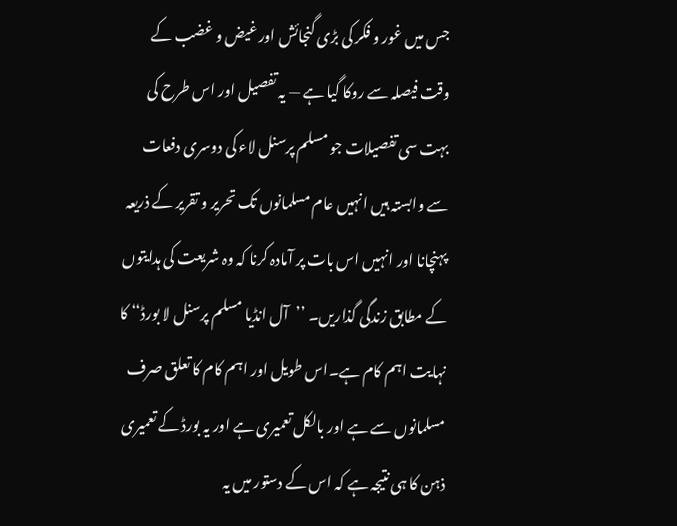جس میں غور و فکر کی بڑی گنجائش اور غیض و غضب کے وقت فیصلہ سے روکا گیا ہے — یہ تفصیل اور اس طرح کی بہت سی تفصیلات جو مسلم پرسنل لاء کی دوسری دفعات سے وابستہ ہیں انہیں عام مسلمانوں تک تحریر و تقریر کے ذریعہ پہنچانا اور انہیں اس بات پر آمادہ کرنا کہ وہ شریعت کی ہدایتوں کے مطابق زندگی گذاریں۔ ’’آل انڈیا مسلم پرسنل لا بورڈ‘‘ کا نہایت اہم کام ہے۔اس طویل اور اہم کام کا تعلق صرف مسلمانوں سے ہے اور بالکل تعمیری ہے اور یہ بورڈ کے تعمیری ذہن کا ہی نتیجہ ہے کہ اس کے دستور میں یہ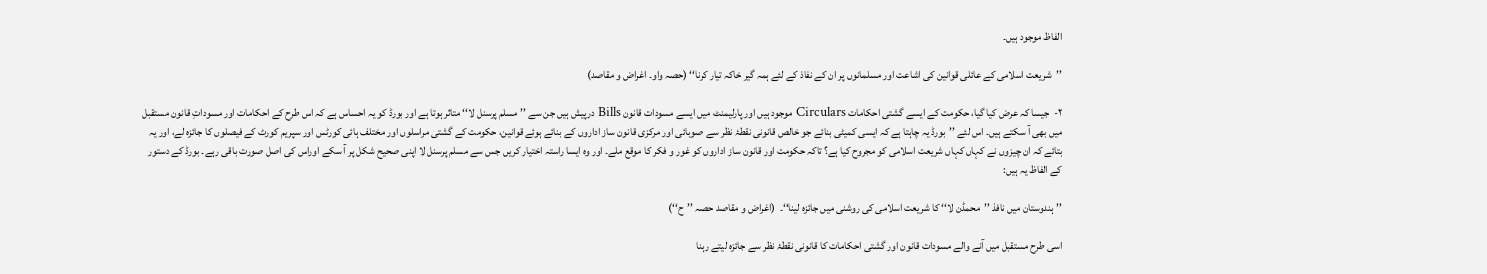الفاظ موجود ہیں۔

’’شریعت اسلامی کے عائلی قوانین کی اشاعت اور مسلمانوں پر ان کے نفاذ کے لئے ہمہ گیر خاکہ تیار کرنا‘‘ (حصہ واو۔ اغراض و مقاصد)

۲-  جیسا کہ عرض کیا گیا، حکومت کے ایسے گشتی احکامات Circulars موجود ہیں اور پارلیمنٹ میں ایسے مسودات قانون Bills درپیش ہیں جن سے ’’مسلم پرسنل لا‘‘ متاثر ہوتا ہے اور بورڈ کو یہ احساس ہے کہ اس طرح کے احکامات اور مسوداتِ قانون مستقبل میں بھی آ سکتے ہیں۔ اس لئے ’’بورڈ یہ چاہتا ہے کہ ایسی کمیٹی بنائے جو خالص قانونی نقطۂ نظر سے صوبائی اور مرکزی قانون ساز اداروں کے بنائے ہوئے قوانین، حکومت کے گشتی مراسلوں اور مختلف ہائی کورٹس اور سپریم کورٹ کے فیصلوں کا جائزہ لے، اور یہ بتائے کہ ان چیزوں نے کہاں کہاں شریعت اسلامی کو مجروح کیا ہے؟ تاکہ حکومت اور قانون ساز اداروں کو غور و فکر کا موقع ملے۔ اور وہ ایسا راستہ اختیار کریں جس سے مسلم پرسنل لا اپنی صحیح شکل پر آ سکے اوراس کی اصل صورت باقی رہے۔ بورڈ کے دستور کے الفاظ یہ ہیں:

’’ہندوستان میں نافذ ’’محمڈن لا‘‘ کا شریعت اسلامی کی روشنی میں جائزہ لینا‘‘۔  (اغراض و مقاصد حصہ ’’ح‘‘)

اسی طرح مستقبل میں آنے والے مسودات قانون اور گشتی احکامات کا قانونی نقطۂ نظر سے جائزہ لیتے رہنا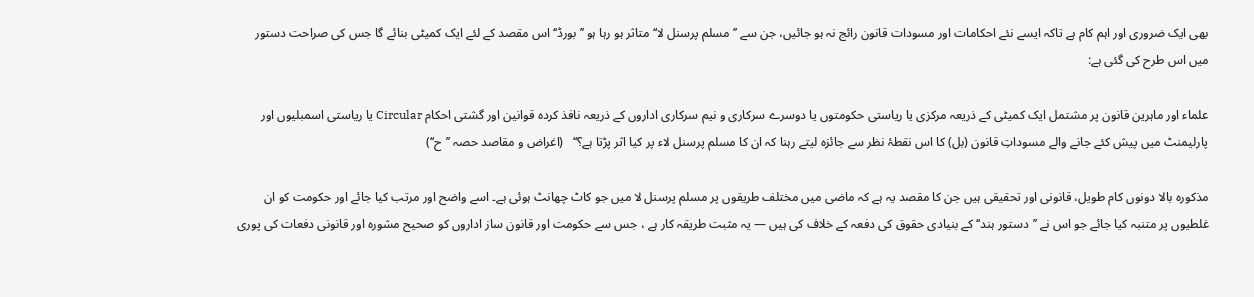بھی ایک ضروری اور اہم کام ہے تاکہ ایسے نئے احکامات اور مسودات قانون رائج نہ ہو جائیں، جن سے ’’مسلم پرسنل لا‘‘ متاثر ہو رہا ہو ’’بورڈ‘‘ اس مقصد کے لئے ایک کمیٹی بنائے گا جس کی صراحت دستور میں اس طرح کی گئی ہے:

علماء اور ماہرین قانون پر مشتمل ایک کمیٹی کے ذریعہ مرکزی یا ریاستی حکومتوں یا دوسرے سرکاری و نیم سرکاری اداروں کے ذریعہ نافذ کردہ قوانین اور گشتی احکام Circular یا ریاستی اسمبلیوں اور پارلیمنٹ میں پیش کئے جانے والے مسوداتِ قانون (بل) کا اس نقطۂ نظر سے جائزہ لیتے رہنا کہ ان کا مسلم پرسنل لاء پر کیا اثر پڑتا ہے؟‘‘   (اغراض و مقاصد حصہ ’’ح‘‘)

مذکورہ بالا دونوں کام طویل، قانونی اور تحقیقی ہیں جن کا مقصد یہ ہے کہ ماضی میں مختلف طریقوں پر مسلم پرسنل لا میں جو کاٹ چھانٹ ہوئی ہے۔ اسے واضح اور مرتب کیا جائے اور حکومت کو ان غلطیوں پر متنبہ کیا جائے جو اس نے ’’دستور ہند‘‘ کے بنیادی حقوق کی دفعہ کے خلاف کی ہیں — یہ مثبت طریقہ کار ہے ، جس سے حکومت اور قانون ساز اداروں کو صحیح مشورہ اور قانونی دفعات کی پوری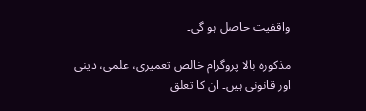واقفیت حاصل ہو گی۔

مذکورہ بالا پروگرام خالص تعمیری، علمی، دینی اور قانونی ہیں۔ ان کا تعلق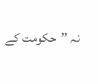نہ ’’حکومت کے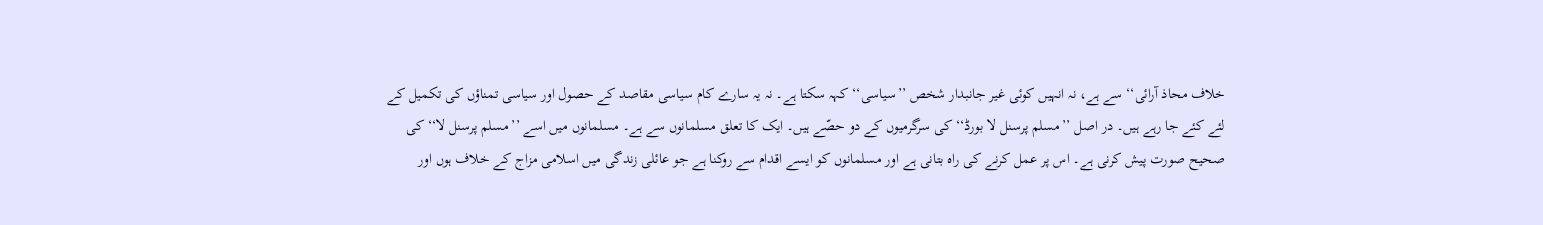خلاف محاذ آرائی‘‘ سے ہے، نہ انہیں کوئی غیر جانبدار شخص ’’سیاسی‘‘ کہہ سکتا ہے۔ نہ یہ سارے کام سیاسی مقاصد کے حصول اور سیاسی تمناؤں کی تکمیل کے لئے کئے جا رہے ہیں۔ در اصل ’’مسلم پرسنل لا بورڈ‘‘ کی سرگرمیوں کے دو حصّے ہیں۔ ایک کا تعلق مسلمانوں سے ہے۔ مسلمانوں میں اسے ’’مسلم پرسنل لا‘‘ کی صحیح صورت پیش کرنی ہے۔ اس پر عمل کرنے کی راہ بتانی ہے اور مسلمانوں کو ایسے اقدام سے روکنا ہے جو عائلی زندگی میں اسلامی مزاج کے خلاف ہوں اور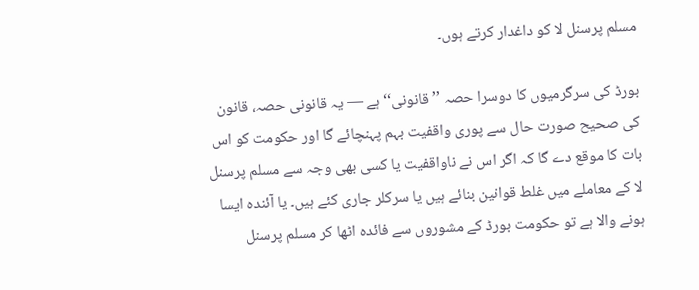مسلم پرسنل لا کو داغدار کرتے ہوں۔

بورڈ کی سرگرمیوں کا دوسرا حصہ ’’قانونی‘‘ ہے — یہ قانونی حصہ، قانون کی صحیح صورت حال سے پوری واقفیت بہم پہنچائے گا اور حکومت کو اس بات کا موقع دے گا کہ اگر اس نے ناواقفیت یا کسی بھی وجہ سے مسلم پرسنل لا کے معاملے میں غلط قوانین بنائے ہیں یا سرکلر جاری کئے ہیں۔ یا آئندہ ایسا ہونے والا ہے تو حکومت بورڈ کے مشوروں سے فائدہ اٹھا کر مسلم پرسنل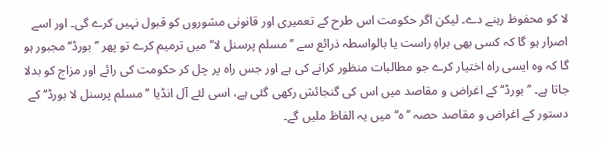لا کو محفوظ رہنے دے۔ لیکن اگر حکومت اس طرح کے تعمیری اور قانونی مشوروں کو قبول نہیں کرے گی۔ اور اسے اصرار ہو گا کہ کسی بھی براہِ راست یا بالواسطہ ذرائع سے ’’مسلم پرسنل لا‘‘ میں ترمیم کرے تو پھر ’’بورڈ‘‘ مجبور ہو گا کہ وہ ایسی راہ اختیار کرے جو مطالبات منظور کرانے کی ہے اور جس راہ پر چل کر حکومت کی رائے اور مزاج کو بدلا جاتا ہے۔ ’’بورڈ‘‘ کے اغراض و مقاصد میں اس کی گنجائش رکھی گئی ہے، اسی لئے آل انڈیا ’’مسلم پرسنل لا بورڈ‘‘ کے دستور کے اغراض و مقاصد حصہ ’’ہ‘‘ میں یہ الفاظ ملیں گے۔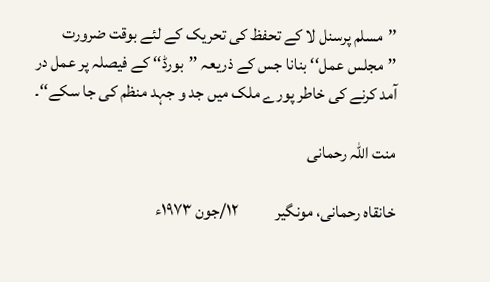’’مسلم پرسنل لا کے تحفظ کی تحریک کے لئے بوقت ضرورت ’’مجلس عمل‘‘ بنانا جس کے ذریعہ ’’بورڈ‘‘ کے فیصلہ پر عمل در آمد کرنے کی خاطر پورے ملک میں جد و جہد منظم کی جا سکے‘‘۔

منت اللہ رحمانی

خانقاہ رحمانی، مونگیر           ۱۲/جون ۱۹۷۳ء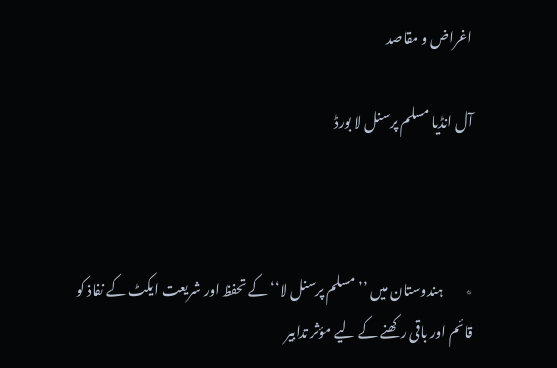اغراض و مقاصد

آل انڈیا مسلم پرسنل لا بورڈ



٭        ہندوستان میں ’’مسلم پرسنل لا‘‘ کے تحفظ اور شریعت ایکٹ کے نفاذ کو قائم اور باقی رکھنے کے لیے مؤثر تدابیر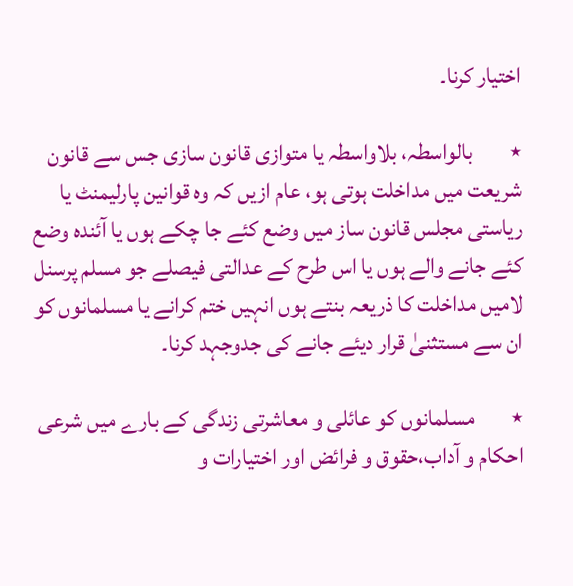اختیار کرنا۔

٭        بالواسطہ، بلاواسطہ یا متوازی قانون سازی جس سے قانون شریعت میں مداخلت ہوتی ہو، عام ازیں کہ وہ قوانین پارلیمنٹ یا ریاستی مجلس قانون ساز میں وضع کئے جا چکے ہوں یا آئندہ وضع کئے جانے والے ہوں یا اس طرح کے عدالتی فیصلے جو مسلم پرسنل لامیں مداخلت کا ذریعہ بنتے ہوں انہیں ختم کرانے یا مسلمانوں کو ان سے مستثنیٰ قرار دیئے جانے کی جدوجہد کرنا۔

٭        مسلمانوں کو عائلی و معاشرتی زندگی کے بارے میں شرعی احکام و آداب،حقوق و فرائض اور اختیارات و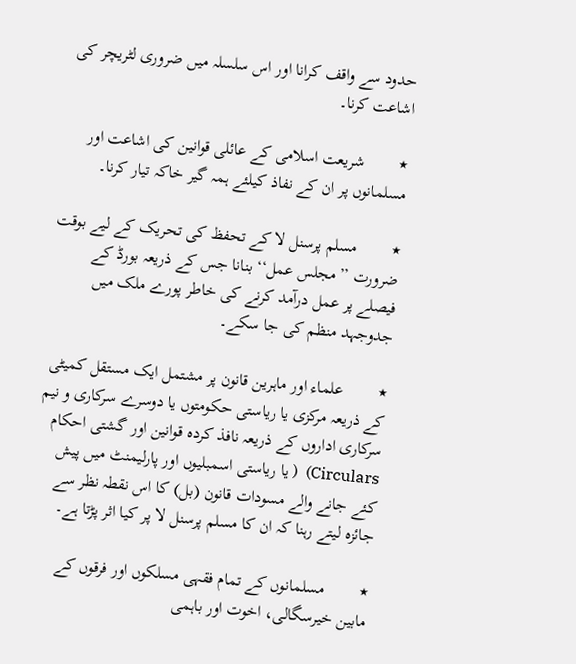حدود سے واقف کرانا اور اس سلسلہ میں ضروری لٹریچر کی اشاعت کرنا۔

٭        شریعت اسلامی کے عائلی قوانین کی اشاعت اور مسلمانوں پر ان کے نفاذ کیلئے ہمہ گیر خاکہ تیار کرنا۔

٭        مسلم پرسنل لا کے تحفظ کی تحریک کے لیے بوقت ضرورت ’’مجلس عمل‘‘ بنانا جس کے ذریعہ بورڈ کے فیصلے پر عمل درآمد کرنے کی خاطر پورے ملک میں جدوجہد منظم کی جا سکے۔

٭        علماء اور ماہرین قانون پر مشتمل ایک مستقل کمیٹی کے ذریعہ مرکزی یا ریاستی حکومتوں یا دوسرے سرکاری و نیم سرکاری اداروں کے ذریعہ نافذ کردہ قوانین اور گشتی احکام Circulars)  ( یا ریاستی اسمبلیوں اور پارلیمنٹ میں پیش کئے جانے والے مسودات قانون (بل) کا اس نقطہ نظر سے جائزہ لیتے رہنا کہ ان کا مسلم پرسنل لا پر کیا اثر پڑتا ہے۔

٭        مسلمانوں کے تمام فقہی مسلکوں اور فرقوں کے مابین خیرسگالی، اخوت اور باہمی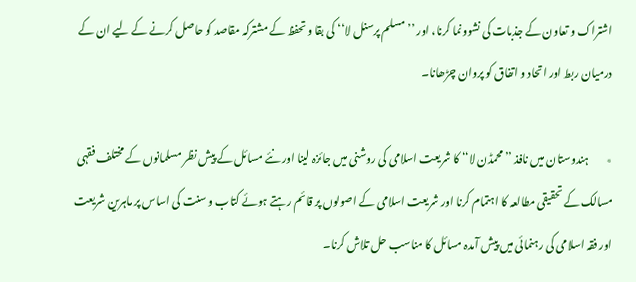اشتراک و تعاون کے جذبات کی نشوونما کرنا، اور ’’مسلم پرسنل لا‘‘ کی بقا و تحفظ کے مشترکہ مقاصد کو حاصل کرنے کے لیے ان کے درمیان ربط اور اتحاد و اتفاق کو پروان چڑھانا۔

٭        ہندوستان میں نافذ ’’محمڈن لا‘‘ کا شریعت اسلامی کی روشنی میں جائزہ لینا اور نئے مسائل کے پیش نظر مسلمانوں کے مختلف فقہی مسالک کے تحقیقی مطالعہ کا اہتمام کرنا اور شریعت اسلامی کے اصولوں پر قائم رہتے ہوئے کتاب و سنت کی اساس پر ماہرین شریعت اور فقہ اسلامی کی رہنمائی میں پیش آمدہ مسائل کا مناسب حل تلاش کرنا۔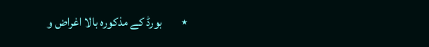٭        بورڈ کے مذکورہ بالا اغراض و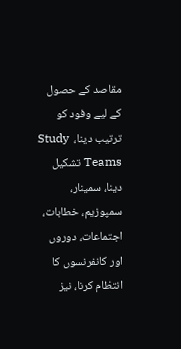مقاصد کے حصول کے لیے وفود کو ترتیب دینا،  Study Teams تشکیل دینا، سمینار، سمپوزیم، خطابات، اجتماعات، دوروں اور کانفرنسوں کا انتظام کرنا، نیز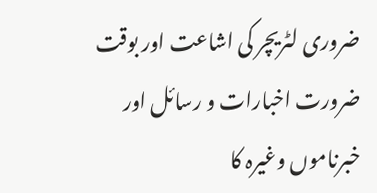ضروری لٹریچر کی اشاعت اور بوقت ضرورت اخبارات و رسائل اور خبرناموں وغیرہ کا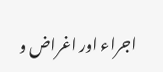اجراء اور اغراض و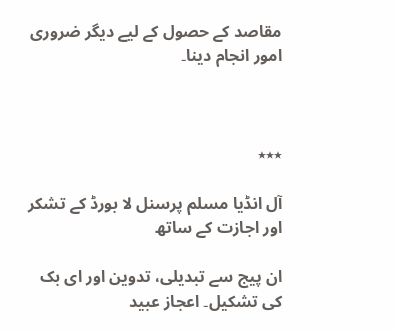مقاصد کے حصول کے لیے دیگر ضروری امور انجام دینا۔



٭٭٭

آل انڈیا مسلم پرسنل لا بورڈ کے تشکر اور اجازت کے ساتھ

ان پیج سے تبدیلی، تدوین اور ای بک کی تشکیل۔ اعجاز عبید